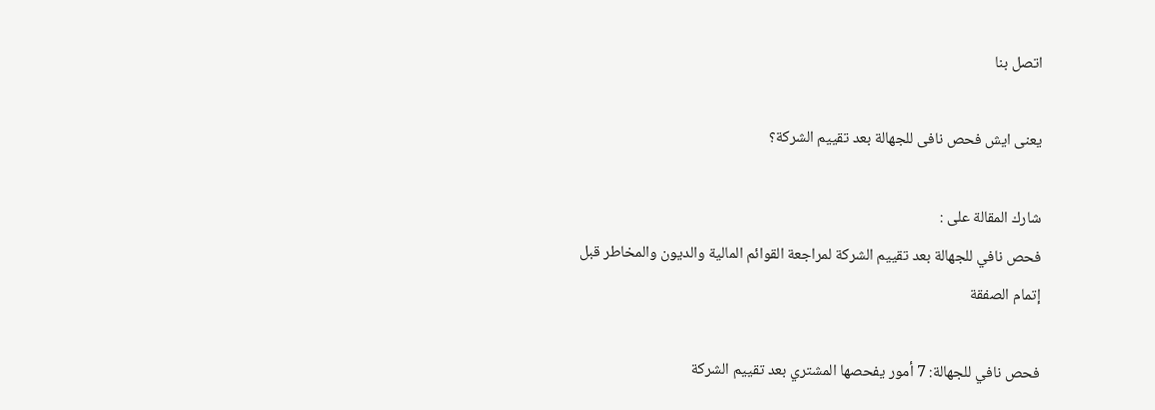اتصل بنا

يعنى ايش فحص نافى للجهالة بعد تقييم الشركة؟

شارك المقالة على :
فحص نافي للجهالة بعد تقييم الشركة لمراجعة القوائم المالية والديون والمخاطر قبل إتمام الصفقة

فحص نافي للجهالة: 7 أمور يفحصها المشتري بعد تقييم الشركة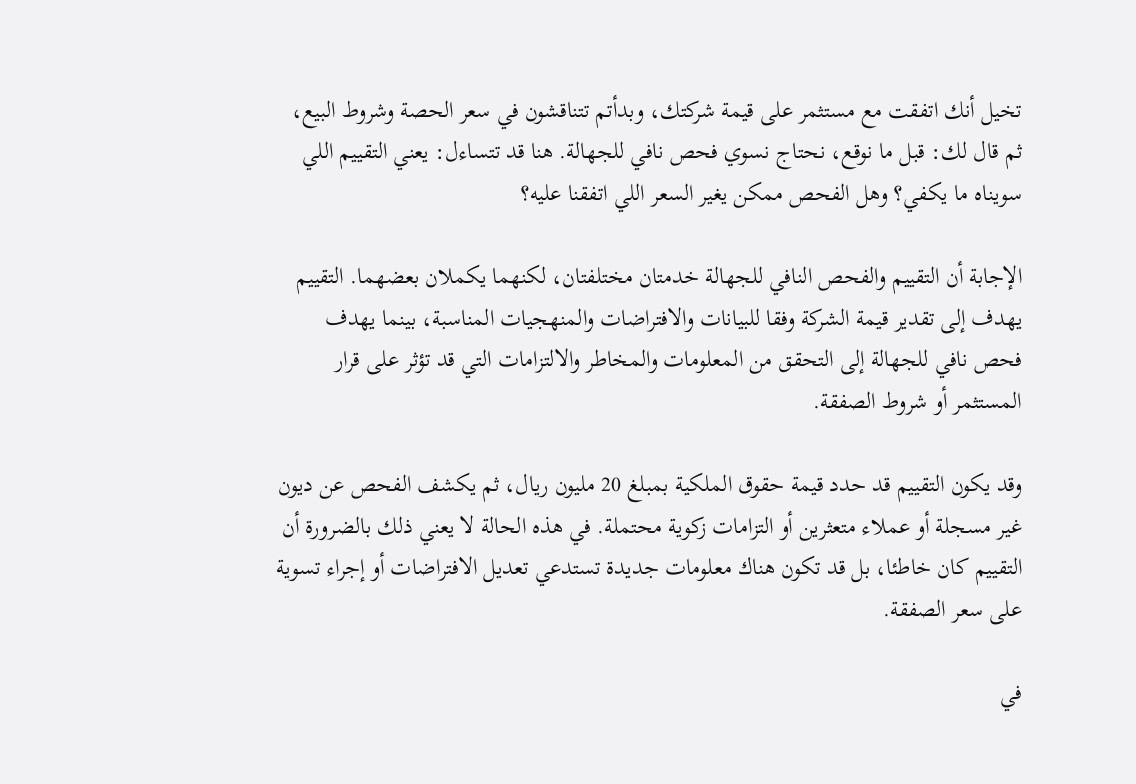تخيل أنك اتفقت مع مستثمر على قيمة شركتك، وبدأتم تتناقشون في سعر الحصة وشروط البيع، ثم قال لك: قبل ما نوقع، نحتاج نسوي فحص نافي للجهالة. هنا قد تتساءل: يعني التقييم اللي سويناه ما يكفي؟ وهل الفحص ممكن يغير السعر اللي اتفقنا عليه؟

الإجابة أن التقييم والفحص النافي للجهالة خدمتان مختلفتان، لكنهما يكملان بعضهما. التقييم يهدف إلى تقدير قيمة الشركة وفقا للبيانات والافتراضات والمنهجيات المناسبة، بينما يهدف فحص نافي للجهالة إلى التحقق من المعلومات والمخاطر والالتزامات التي قد تؤثر على قرار المستثمر أو شروط الصفقة.

وقد يكون التقييم قد حدد قيمة حقوق الملكية بمبلغ 20 مليون ريال، ثم يكشف الفحص عن ديون غير مسجلة أو عملاء متعثرين أو التزامات زكوية محتملة. في هذه الحالة لا يعني ذلك بالضرورة أن التقييم كان خاطئا، بل قد تكون هناك معلومات جديدة تستدعي تعديل الافتراضات أو إجراء تسوية على سعر الصفقة.

في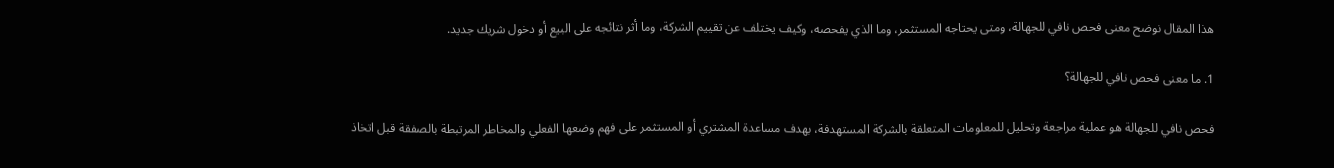هذا المقال نوضح معنى فحص نافي للجهالة، ومتى يحتاجه المستثمر، وما الذي يفحصه، وكيف يختلف عن تقييم الشركة، وما أثر نتائجه على البيع أو دخول شريك جديد.

1. ما معنى فحص نافي للجهالة؟

فحص نافي للجهالة هو عملية مراجعة وتحليل للمعلومات المتعلقة بالشركة المستهدفة، بهدف مساعدة المشتري أو المستثمر على فهم وضعها الفعلي والمخاطر المرتبطة بالصفقة قبل اتخاذ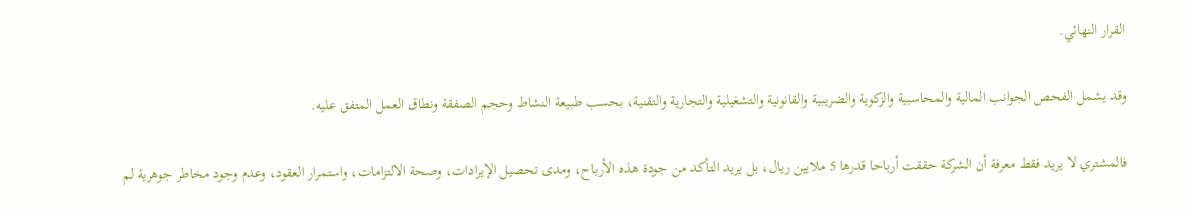القرار النهائي.

وقد يشمل الفحص الجوانب المالية والمحاسبية والزكوية والضريبية والقانونية والتشغيلية والتجارية والتقنية، بحسب طبيعة النشاط وحجم الصفقة ونطاق العمل المتفق عليه.

فالمشتري لا يريد فقط معرفة أن الشركة حققت أرباحا قدرها 5 ملايين ريال، بل يريد التأكد من جودة هذه الأرباح، ومدى تحصيل الإيرادات، وصحة الالتزامات، واستمرار العقود، وعدم وجود مخاطر جوهرية لم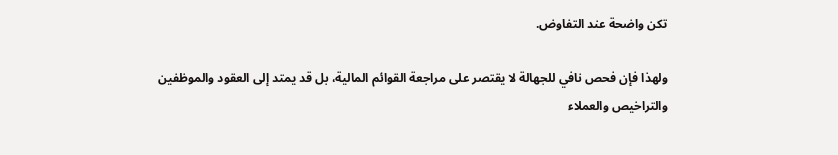تكن واضحة عند التفاوض.

ولهذا فإن فحص نافي للجهالة لا يقتصر على مراجعة القوائم المالية، بل قد يمتد إلى العقود والموظفين والتراخيص والعملاء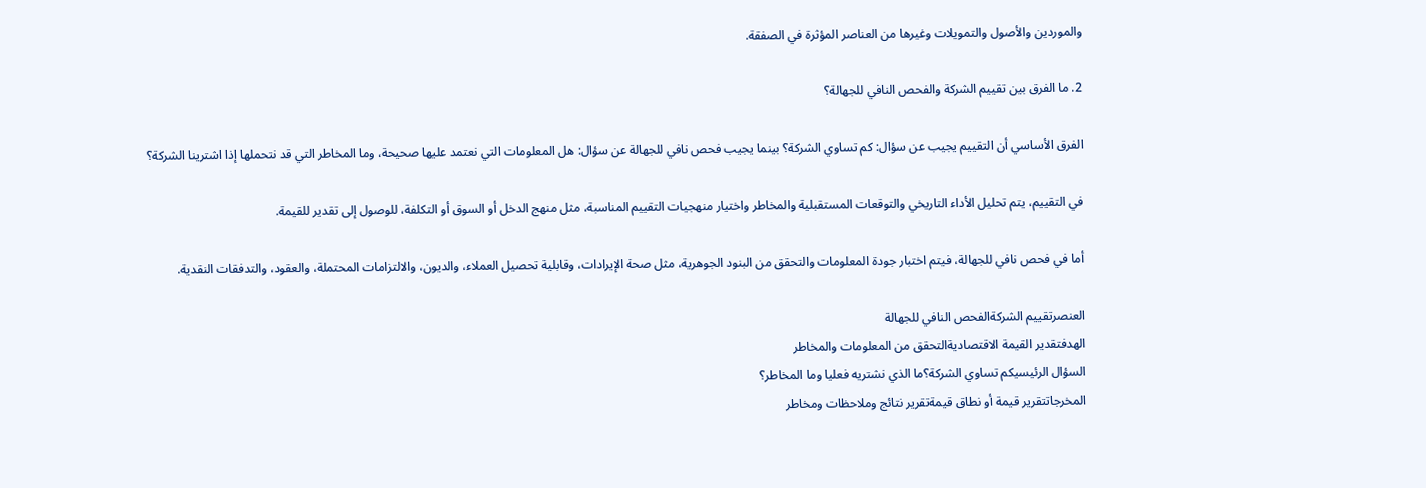والموردين والأصول والتمويلات وغيرها من العناصر المؤثرة في الصفقة.

2. ما الفرق بين تقييم الشركة والفحص النافي للجهالة؟

الفرق الأساسي أن التقييم يجيب عن سؤال: كم تساوي الشركة؟ بينما يجيب فحص نافي للجهالة عن سؤال: هل المعلومات التي نعتمد عليها صحيحة، وما المخاطر التي قد نتحملها إذا اشترينا الشركة؟

في التقييم، يتم تحليل الأداء التاريخي والتوقعات المستقبلية والمخاطر واختيار منهجيات التقييم المناسبة، مثل منهج الدخل أو السوق أو التكلفة، للوصول إلى تقدير للقيمة.

أما في فحص نافي للجهالة، فيتم اختبار جودة المعلومات والتحقق من البنود الجوهرية، مثل صحة الإيرادات، وقابلية تحصيل العملاء، والديون، والالتزامات المحتملة، والعقود، والتدفقات النقدية.

العنصرتقييم الشركةالفحص النافي للجهالة
الهدفتقدير القيمة الاقتصاديةالتحقق من المعلومات والمخاطر
السؤال الرئيسيكم تساوي الشركة؟ما الذي نشتريه فعليا وما المخاطر؟
المخرجاتتقرير قيمة أو نطاق قيمةتقرير نتائج وملاحظات ومخاطر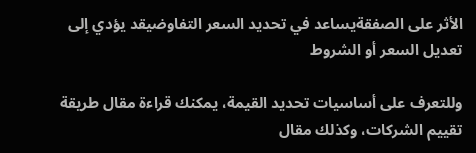الأثر على الصفقةيساعد في تحديد السعر التفاوضيقد يؤدي إلى تعديل السعر أو الشروط

وللتعرف على أساسيات تحديد القيمة، يمكنك قراءة مقال طريقة تقييم الشركات، وكذلك مقال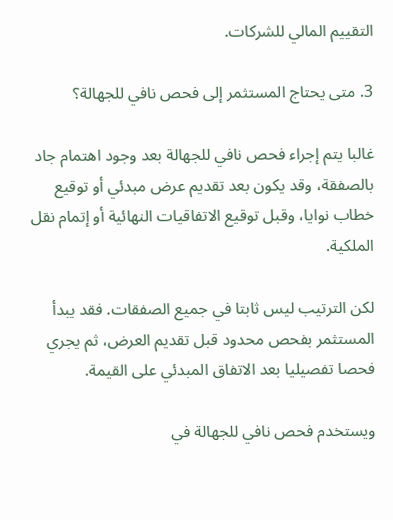التقييم المالي للشركات.

3. متى يحتاج المستثمر إلى فحص نافي للجهالة؟

غالبا يتم إجراء فحص نافي للجهالة بعد وجود اهتمام جاد بالصفقة، وقد يكون بعد تقديم عرض مبدئي أو توقيع خطاب نوايا، وقبل توقيع الاتفاقيات النهائية أو إتمام نقل الملكية.

لكن الترتيب ليس ثابتا في جميع الصفقات. فقد يبدأ المستثمر بفحص محدود قبل تقديم العرض، ثم يجري فحصا تفصيليا بعد الاتفاق المبدئي على القيمة.

ويستخدم فحص نافي للجهالة في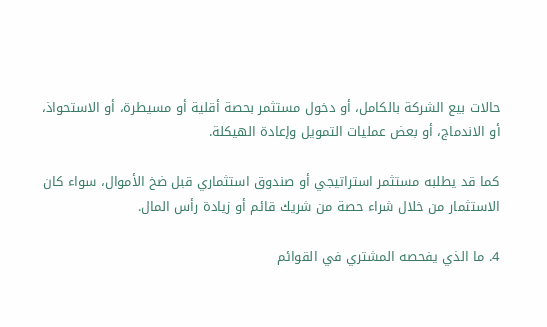حالات بيع الشركة بالكامل، أو دخول مستثمر بحصة أقلية أو مسيطرة، أو الاستحواذ، أو الاندماج، أو بعض عمليات التمويل وإعادة الهيكلة.

كما قد يطلبه مستثمر استراتيجي أو صندوق استثماري قبل ضخ الأموال، سواء كان الاستثمار من خلال شراء حصة من شريك قائم أو زيادة رأس المال.

4. ما الذي يفحصه المشتري في القوائم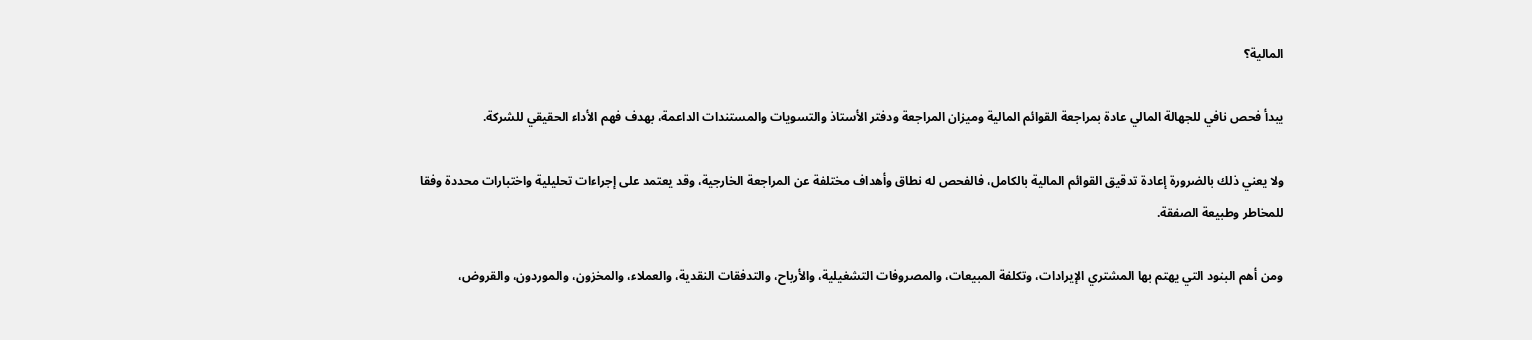المالية؟

يبدأ فحص نافي للجهالة المالي عادة بمراجعة القوائم المالية وميزان المراجعة ودفتر الأستاذ والتسويات والمستندات الداعمة، بهدف فهم الأداء الحقيقي للشركة.

ولا يعني ذلك بالضرورة إعادة تدقيق القوائم المالية بالكامل، فالفحص له نطاق وأهداف مختلفة عن المراجعة الخارجية، وقد يعتمد على إجراءات تحليلية واختبارات محددة وفقا للمخاطر وطبيعة الصفقة.

ومن أهم البنود التي يهتم بها المشتري الإيرادات، وتكلفة المبيعات، والمصروفات التشغيلية، والأرباح، والتدفقات النقدية، والعملاء، والمخزون، والموردون، والقروض،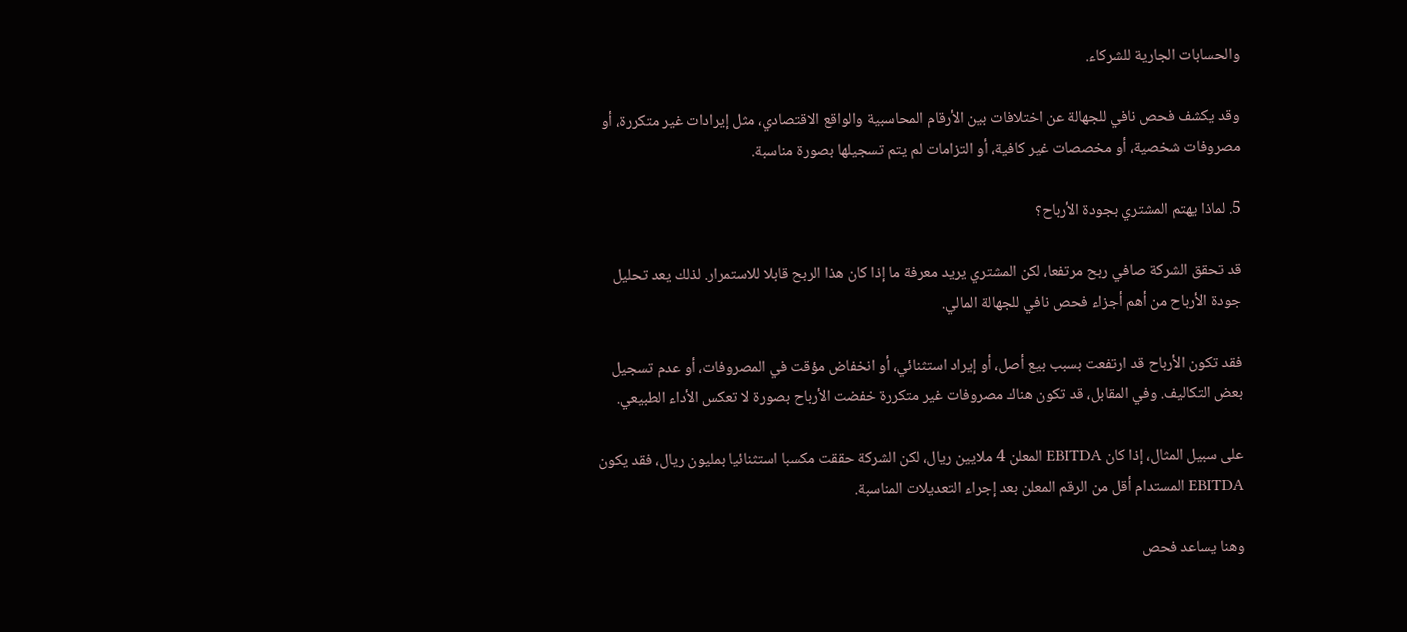والحسابات الجارية للشركاء.

وقد يكشف فحص نافي للجهالة عن اختلافات بين الأرقام المحاسبية والواقع الاقتصادي، مثل إيرادات غير متكررة، أو مصروفات شخصية، أو مخصصات غير كافية، أو التزامات لم يتم تسجيلها بصورة مناسبة.

5. لماذا يهتم المشتري بجودة الأرباح؟

قد تحقق الشركة صافي ربح مرتفعا، لكن المشتري يريد معرفة ما إذا كان هذا الربح قابلا للاستمرار. لذلك يعد تحليل جودة الأرباح من أهم أجزاء فحص نافي للجهالة المالي.

فقد تكون الأرباح قد ارتفعت بسبب بيع أصل، أو إيراد استثنائي، أو انخفاض مؤقت في المصروفات، أو عدم تسجيل بعض التكاليف. وفي المقابل، قد تكون هناك مصروفات غير متكررة خفضت الأرباح بصورة لا تعكس الأداء الطبيعي.

على سبيل المثال، إذا كان EBITDA المعلن 4 ملايين ريال، لكن الشركة حققت مكسبا استثنائيا بمليون ريال، فقد يكون EBITDA المستدام أقل من الرقم المعلن بعد إجراء التعديلات المناسبة.

وهنا يساعد فحص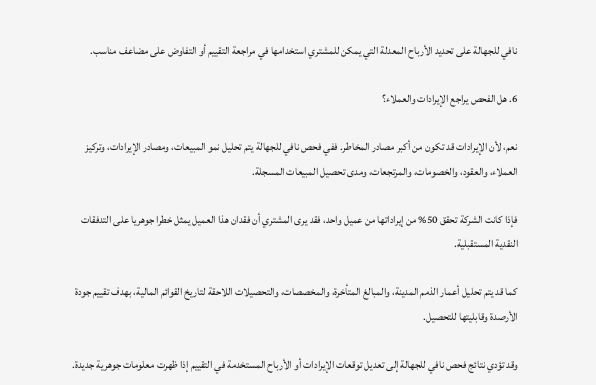نافي للجهالة على تحديد الأرباح المعدلة التي يمكن للمشتري استخدامها في مراجعة التقييم أو التفاوض على مضاعف مناسب.

6. هل الفحص يراجع الإيرادات والعملاء؟

نعم، لأن الإيرادات قد تكون من أكبر مصادر المخاطر. ففي فحص نافي للجهالة يتم تحليل نمو المبيعات، ومصادر الإيرادات، وتركيز العملاء، والعقود، والخصومات، والمرتجعات، ومدى تحصيل المبيعات المسجلة.

فإذا كانت الشركة تحقق 50% من إيراداتها من عميل واحد، فقد يرى المشتري أن فقدان هذا العميل يمثل خطرا جوهريا على التدفقات النقدية المستقبلية.

كما قد يتم تحليل أعمار الذمم المدينة، والمبالغ المتأخرة، والمخصصات، والتحصيلات اللاحقة لتاريخ القوائم المالية، بهدف تقييم جودة الأرصدة وقابليتها للتحصيل.

وقد تؤدي نتائج فحص نافي للجهالة إلى تعديل توقعات الإيرادات أو الأرباح المستخدمة في التقييم إذا ظهرت معلومات جوهرية جديدة.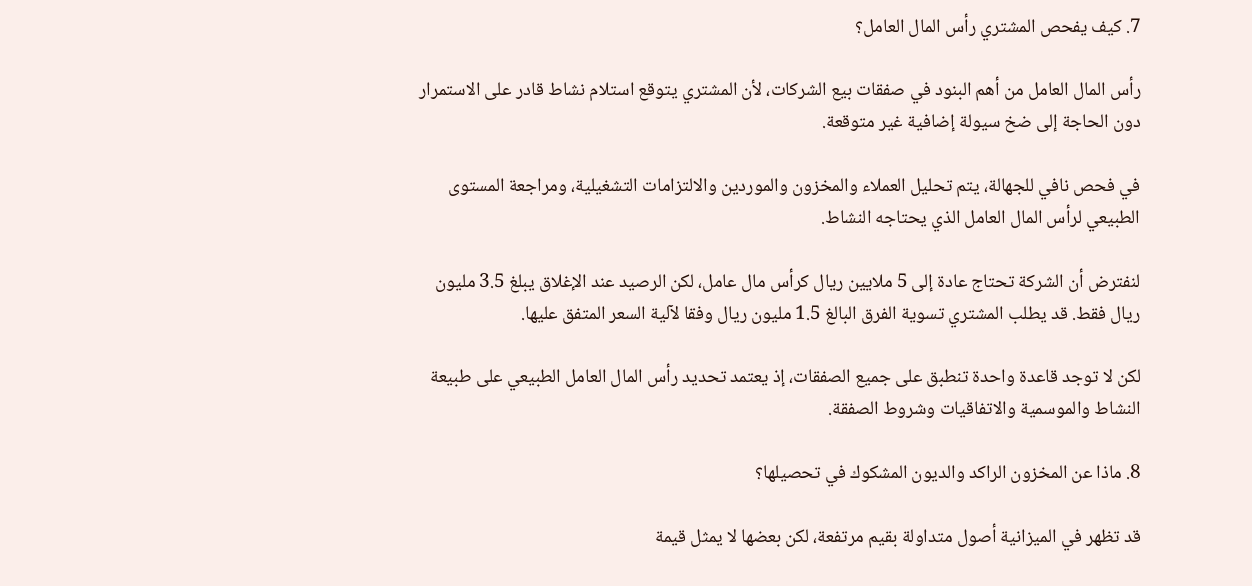7. كيف يفحص المشتري رأس المال العامل؟

رأس المال العامل من أهم البنود في صفقات بيع الشركات، لأن المشتري يتوقع استلام نشاط قادر على الاستمرار دون الحاجة إلى ضخ سيولة إضافية غير متوقعة.

في فحص نافي للجهالة، يتم تحليل العملاء والمخزون والموردين والالتزامات التشغيلية، ومراجعة المستوى الطبيعي لرأس المال العامل الذي يحتاجه النشاط.

لنفترض أن الشركة تحتاج عادة إلى 5 ملايين ريال كرأس مال عامل، لكن الرصيد عند الإغلاق يبلغ 3.5 مليون ريال فقط. قد يطلب المشتري تسوية الفرق البالغ 1.5 مليون ريال وفقا لآلية السعر المتفق عليها.

لكن لا توجد قاعدة واحدة تنطبق على جميع الصفقات، إذ يعتمد تحديد رأس المال العامل الطبيعي على طبيعة النشاط والموسمية والاتفاقيات وشروط الصفقة.

8. ماذا عن المخزون الراكد والديون المشكوك في تحصيلها؟

قد تظهر في الميزانية أصول متداولة بقيم مرتفعة، لكن بعضها لا يمثل قيمة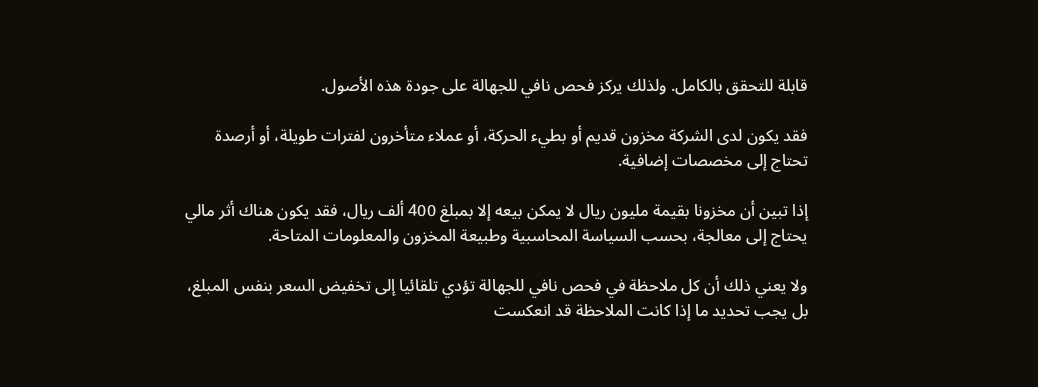قابلة للتحقق بالكامل. ولذلك يركز فحص نافي للجهالة على جودة هذه الأصول.

فقد يكون لدى الشركة مخزون قديم أو بطيء الحركة، أو عملاء متأخرون لفترات طويلة، أو أرصدة تحتاج إلى مخصصات إضافية.

إذا تبين أن مخزونا بقيمة مليون ريال لا يمكن بيعه إلا بمبلغ 400 ألف ريال، فقد يكون هناك أثر مالي يحتاج إلى معالجة، بحسب السياسة المحاسبية وطبيعة المخزون والمعلومات المتاحة.

ولا يعني ذلك أن كل ملاحظة في فحص نافي للجهالة تؤدي تلقائيا إلى تخفيض السعر بنفس المبلغ، بل يجب تحديد ما إذا كانت الملاحظة قد انعكست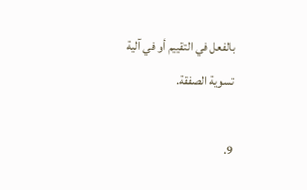بالفعل في التقييم أو في آلية تسوية الصفقة.

9.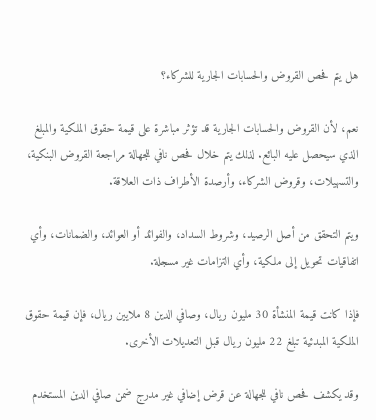هل يتم فحص القروض والحسابات الجارية للشركاء؟

نعم، لأن القروض والحسابات الجارية قد تؤثر مباشرة على قيمة حقوق الملكية والمبلغ الذي سيحصل عليه البائع. لذلك يتم خلال فحص نافي للجهالة مراجعة القروض البنكية، والتسهيلات، وقروض الشركاء، وأرصدة الأطراف ذات العلاقة.

ويتم التحقق من أصل الرصيد، وشروط السداد، والفوائد أو العوائد، والضمانات، وأي اتفاقيات تحويل إلى ملكية، وأي التزامات غير مسجلة.

فإذا كانت قيمة المنشأة 30 مليون ريال، وصافي الدين 8 ملايين ريال، فإن قيمة حقوق الملكية المبدئية تبلغ 22 مليون ريال قبل التعديلات الأخرى.

وقد يكشف فحص نافي للجهالة عن قرض إضافي غير مدرج ضمن صافي الدين المستخدم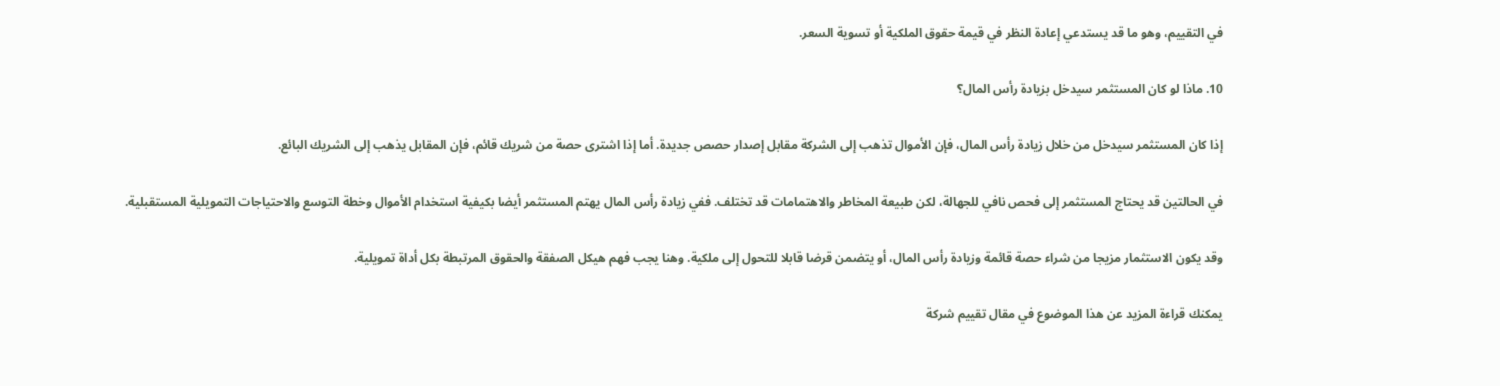في التقييم، وهو ما قد يستدعي إعادة النظر في قيمة حقوق الملكية أو تسوية السعر.

10. ماذا لو كان المستثمر سيدخل بزيادة رأس المال؟

إذا كان المستثمر سيدخل من خلال زيادة رأس المال، فإن الأموال تذهب إلى الشركة مقابل إصدار حصص جديدة. أما إذا اشترى حصة من شريك قائم، فإن المقابل يذهب إلى الشريك البائع.

في الحالتين قد يحتاج المستثمر إلى فحص نافي للجهالة، لكن طبيعة المخاطر والاهتمامات قد تختلف. ففي زيادة رأس المال يهتم المستثمر أيضا بكيفية استخدام الأموال وخطة التوسع والاحتياجات التمويلية المستقبلية.

وقد يكون الاستثمار مزيجا من شراء حصة قائمة وزيادة رأس المال، أو يتضمن قرضا قابلا للتحول إلى ملكية. وهنا يجب فهم هيكل الصفقة والحقوق المرتبطة بكل أداة تمويلية.

يمكنك قراءة المزيد عن هذا الموضوع في مقال تقييم شركة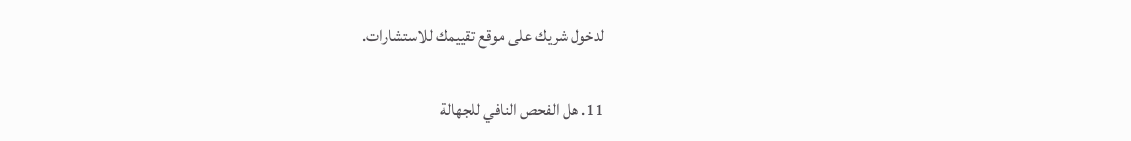لدخول شريك على موقع تقييمك للاستشارات.

11. هل الفحص النافي للجهالة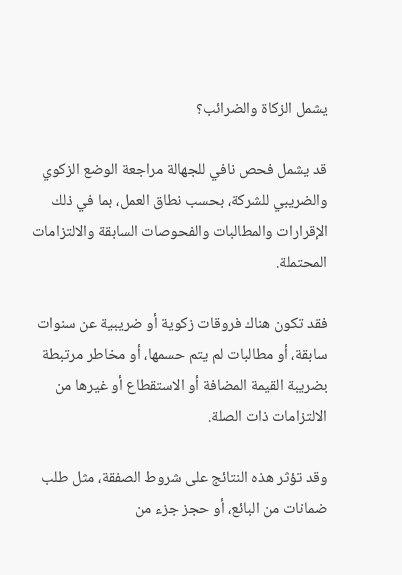يشمل الزكاة والضرائب؟

قد يشمل فحص نافي للجهالة مراجعة الوضع الزكوي والضريبي للشركة، بحسب نطاق العمل، بما في ذلك الإقرارات والمطالبات والفحوصات السابقة والالتزامات المحتملة.

فقد تكون هناك فروقات زكوية أو ضريبية عن سنوات سابقة، أو مطالبات لم يتم حسمها، أو مخاطر مرتبطة بضريبة القيمة المضافة أو الاستقطاع أو غيرها من الالتزامات ذات الصلة.

وقد تؤثر هذه النتائج على شروط الصفقة، مثل طلب ضمانات من البائع، أو حجز جزء من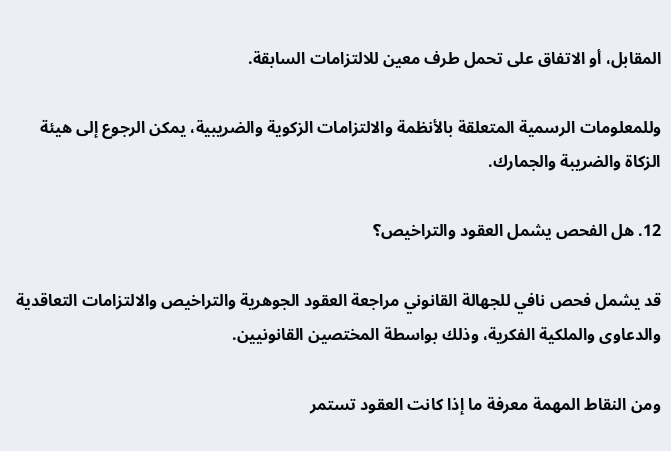المقابل، أو الاتفاق على تحمل طرف معين للالتزامات السابقة.

وللمعلومات الرسمية المتعلقة بالأنظمة والالتزامات الزكوية والضريبية، يمكن الرجوع إلى هيئة الزكاة والضريبة والجمارك.

12. هل الفحص يشمل العقود والتراخيص؟

قد يشمل فحص نافي للجهالة القانوني مراجعة العقود الجوهرية والتراخيص والالتزامات التعاقدية والدعاوى والملكية الفكرية، وذلك بواسطة المختصين القانونيين.

ومن النقاط المهمة معرفة ما إذا كانت العقود تستمر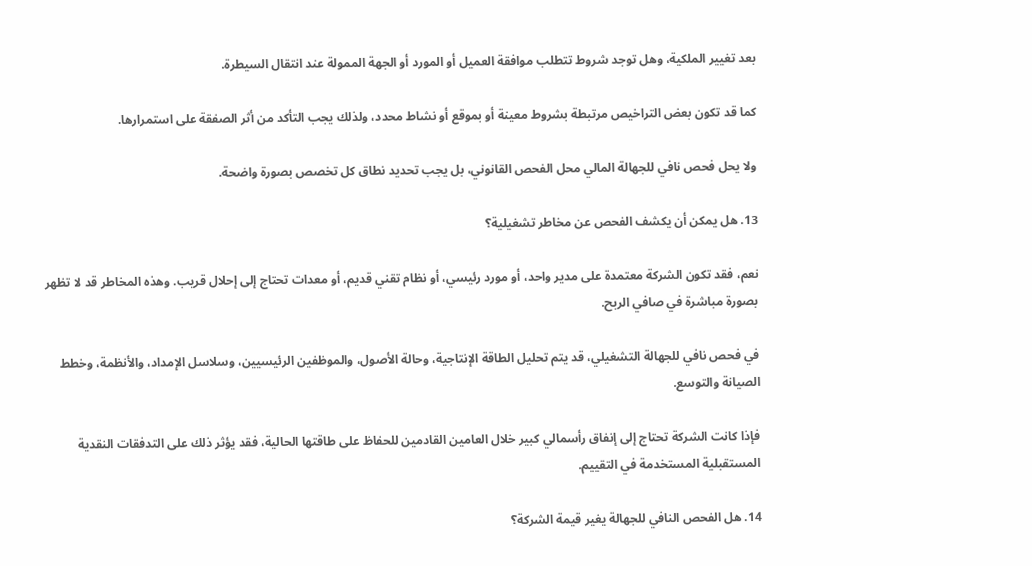بعد تغيير الملكية، وهل توجد شروط تتطلب موافقة العميل أو المورد أو الجهة الممولة عند انتقال السيطرة.

كما قد تكون بعض التراخيص مرتبطة بشروط معينة أو بموقع أو نشاط محدد، ولذلك يجب التأكد من أثر الصفقة على استمرارها.

ولا يحل فحص نافي للجهالة المالي محل الفحص القانوني، بل يجب تحديد نطاق كل تخصص بصورة واضحة.

13. هل يمكن أن يكشف الفحص عن مخاطر تشغيلية؟

نعم، فقد تكون الشركة معتمدة على مدير واحد، أو مورد رئيسي، أو نظام تقني قديم، أو معدات تحتاج إلى إحلال قريب. وهذه المخاطر قد لا تظهر بصورة مباشرة في صافي الربح.

في فحص نافي للجهالة التشغيلي، قد يتم تحليل الطاقة الإنتاجية، وحالة الأصول، والموظفين الرئيسيين، وسلاسل الإمداد، والأنظمة، وخطط الصيانة والتوسع.

فإذا كانت الشركة تحتاج إلى إنفاق رأسمالي كبير خلال العامين القادمين للحفاظ على طاقتها الحالية، فقد يؤثر ذلك على التدفقات النقدية المستقبلية المستخدمة في التقييم.

14. هل الفحص النافي للجهالة يغير قيمة الشركة؟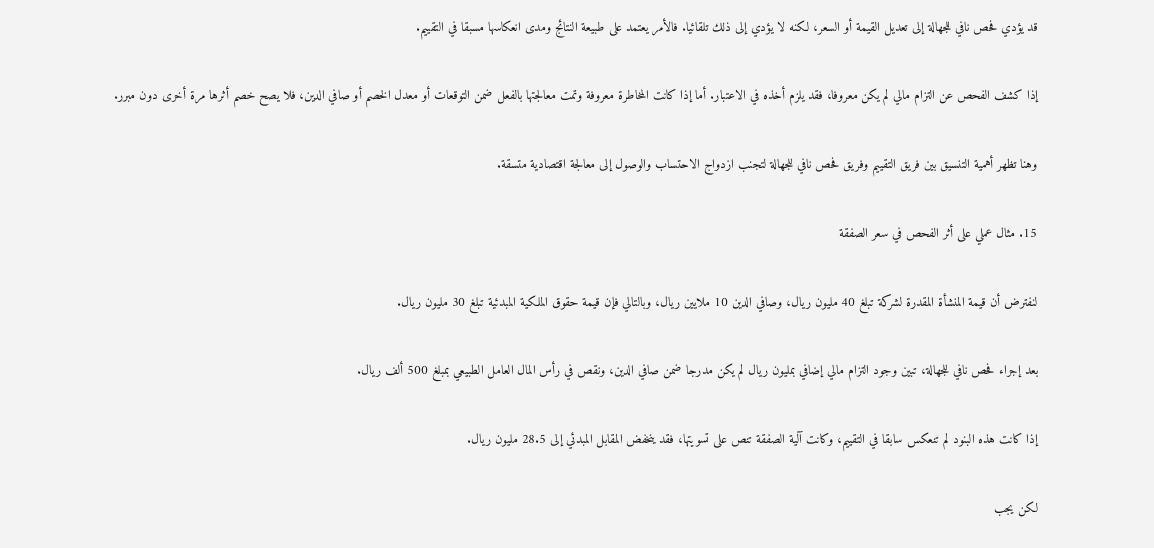قد يؤدي فحص نافي للجهالة إلى تعديل القيمة أو السعر، لكنه لا يؤدي إلى ذلك تلقائيا. فالأمر يعتمد على طبيعة النتائج ومدى انعكاسها مسبقا في التقييم.

إذا كشف الفحص عن التزام مالي لم يكن معروفا، فقد يلزم أخذه في الاعتبار. أما إذا كانت المخاطرة معروفة وتمت معالجتها بالفعل ضمن التوقعات أو معدل الخصم أو صافي الدين، فلا يصح خصم أثرها مرة أخرى دون مبرر.

وهنا تظهر أهمية التنسيق بين فريق التقييم وفريق فحص نافي للجهالة لتجنب ازدواج الاحتساب والوصول إلى معالجة اقتصادية متسقة.

15. مثال عملي على أثر الفحص في سعر الصفقة

لنفترض أن قيمة المنشأة المقدرة لشركة تبلغ 40 مليون ريال، وصافي الدين 10 ملايين ريال، وبالتالي فإن قيمة حقوق الملكية المبدئية تبلغ 30 مليون ريال.

بعد إجراء فحص نافي للجهالة، تبين وجود التزام مالي إضافي بمليون ريال لم يكن مدرجا ضمن صافي الدين، ونقص في رأس المال العامل الطبيعي بمبلغ 500 ألف ريال.

إذا كانت هذه البنود لم تنعكس سابقا في التقييم، وكانت آلية الصفقة تنص على تسويتها، فقد ينخفض المقابل المبدئي إلى 28.5 مليون ريال.

لكن يجب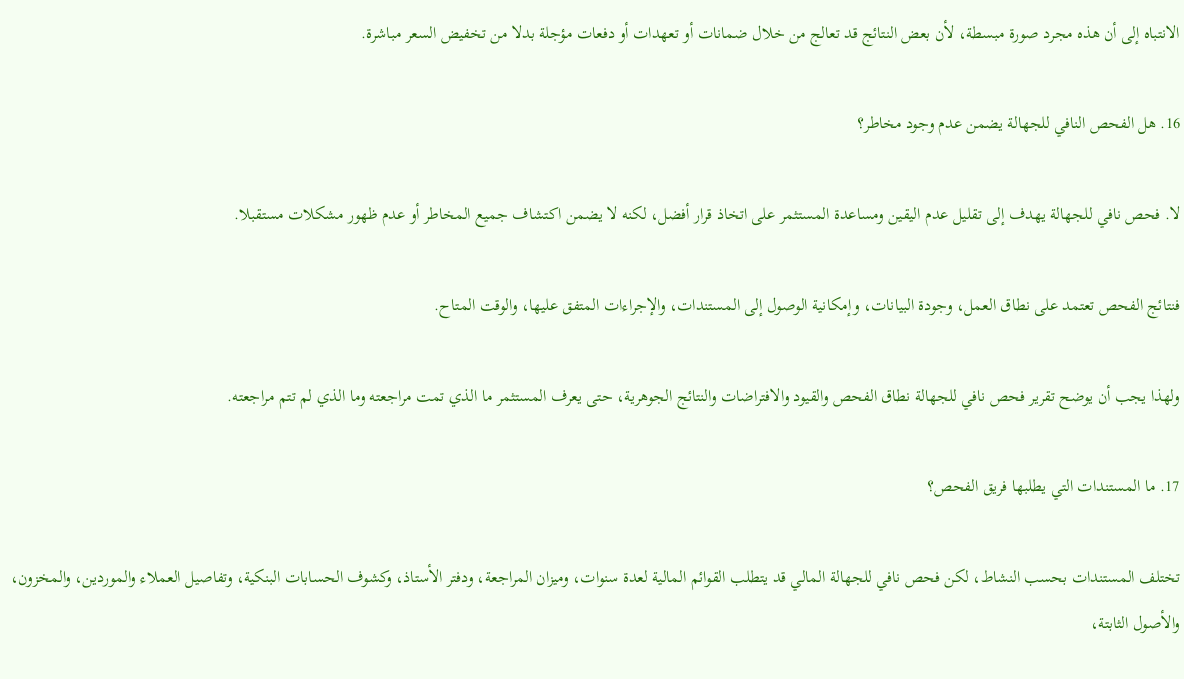الانتباه إلى أن هذه مجرد صورة مبسطة، لأن بعض النتائج قد تعالج من خلال ضمانات أو تعهدات أو دفعات مؤجلة بدلا من تخفيض السعر مباشرة.

16. هل الفحص النافي للجهالة يضمن عدم وجود مخاطر؟

لا. فحص نافي للجهالة يهدف إلى تقليل عدم اليقين ومساعدة المستثمر على اتخاذ قرار أفضل، لكنه لا يضمن اكتشاف جميع المخاطر أو عدم ظهور مشكلات مستقبلا.

فنتائج الفحص تعتمد على نطاق العمل، وجودة البيانات، وإمكانية الوصول إلى المستندات، والإجراءات المتفق عليها، والوقت المتاح.

ولهذا يجب أن يوضح تقرير فحص نافي للجهالة نطاق الفحص والقيود والافتراضات والنتائج الجوهرية، حتى يعرف المستثمر ما الذي تمت مراجعته وما الذي لم تتم مراجعته.

17. ما المستندات التي يطلبها فريق الفحص؟

تختلف المستندات بحسب النشاط، لكن فحص نافي للجهالة المالي قد يتطلب القوائم المالية لعدة سنوات، وميزان المراجعة، ودفتر الأستاذ، وكشوف الحسابات البنكية، وتفاصيل العملاء والموردين، والمخزون، والأصول الثابتة،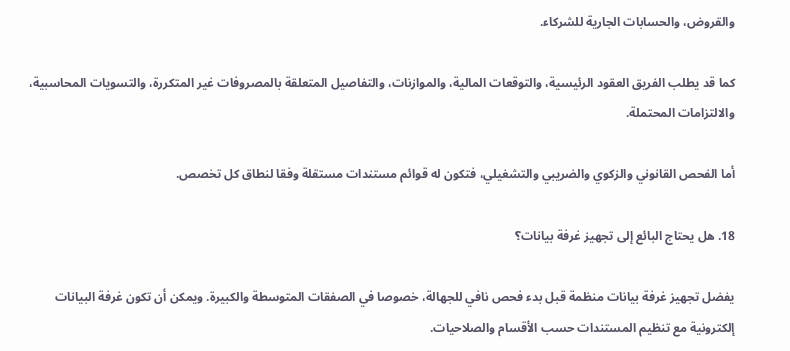والقروض، والحسابات الجارية للشركاء.

كما قد يطلب الفريق العقود الرئيسية، والتوقعات المالية، والموازنات، والتفاصيل المتعلقة بالمصروفات غير المتكررة، والتسويات المحاسبية، والالتزامات المحتملة.

أما الفحص القانوني والزكوي والضريبي والتشغيلي، فتكون له قوائم مستندات مستقلة وفقا لنطاق كل تخصص.

18. هل يحتاج البائع إلى تجهيز غرفة بيانات؟

يفضل تجهيز غرفة بيانات منظمة قبل بدء فحص نافي للجهالة، خصوصا في الصفقات المتوسطة والكبيرة. ويمكن أن تكون غرفة البيانات إلكترونية مع تنظيم المستندات حسب الأقسام والصلاحيات.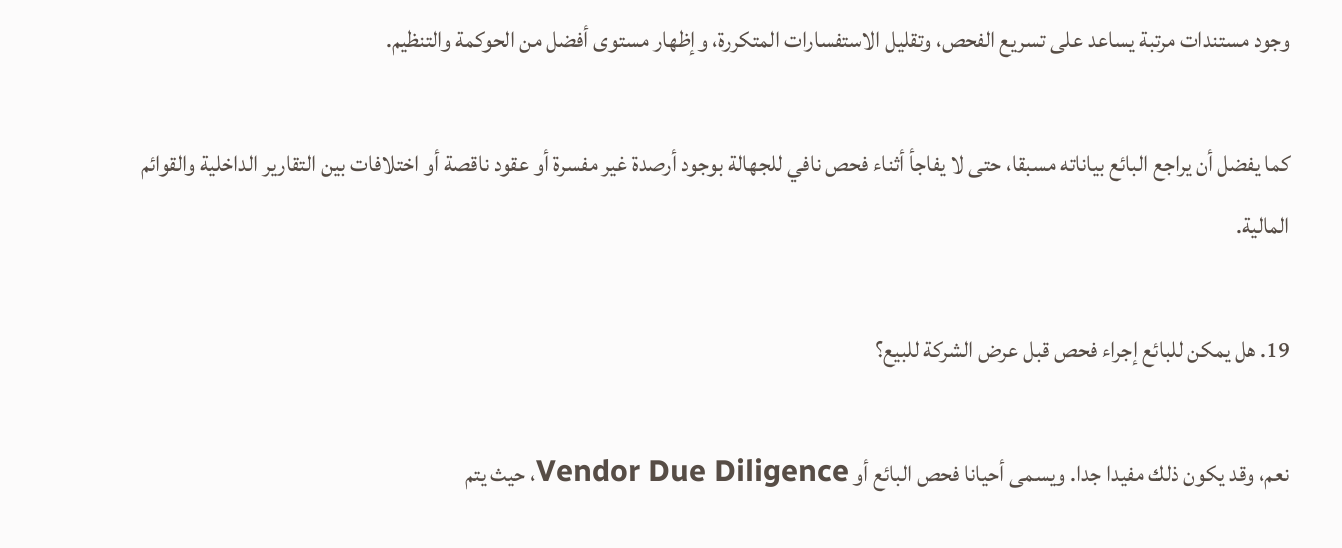وجود مستندات مرتبة يساعد على تسريع الفحص، وتقليل الاستفسارات المتكررة، وإظهار مستوى أفضل من الحوكمة والتنظيم.

كما يفضل أن يراجع البائع بياناته مسبقا، حتى لا يفاجأ أثناء فحص نافي للجهالة بوجود أرصدة غير مفسرة أو عقود ناقصة أو اختلافات بين التقارير الداخلية والقوائم المالية.

19. هل يمكن للبائع إجراء فحص قبل عرض الشركة للبيع؟

نعم، وقد يكون ذلك مفيدا جدا. ويسمى أحيانا فحص البائع أو Vendor Due Diligence، حيث يتم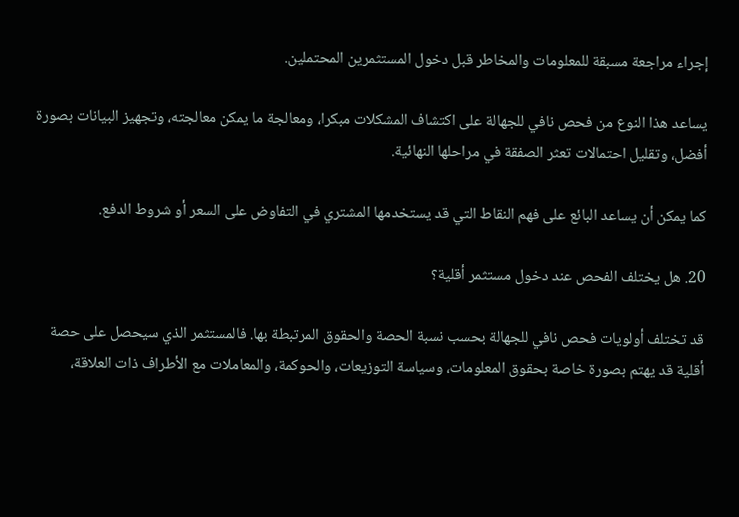إجراء مراجعة مسبقة للمعلومات والمخاطر قبل دخول المستثمرين المحتملين.

يساعد هذا النوع من فحص نافي للجهالة على اكتشاف المشكلات مبكرا، ومعالجة ما يمكن معالجته، وتجهيز البيانات بصورة أفضل، وتقليل احتمالات تعثر الصفقة في مراحلها النهائية.

كما يمكن أن يساعد البائع على فهم النقاط التي قد يستخدمها المشتري في التفاوض على السعر أو شروط الدفع.

20. هل يختلف الفحص عند دخول مستثمر أقلية؟

قد تختلف أولويات فحص نافي للجهالة بحسب نسبة الحصة والحقوق المرتبطة بها. فالمستثمر الذي سيحصل على حصة أقلية قد يهتم بصورة خاصة بحقوق المعلومات، وسياسة التوزيعات، والحوكمة، والمعاملات مع الأطراف ذات العلاقة،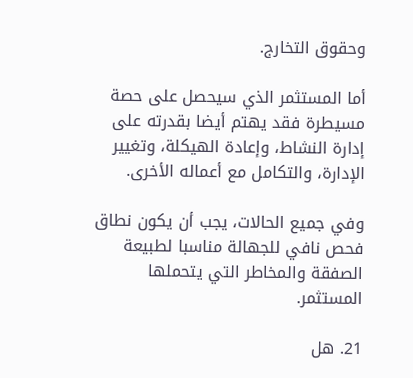وحقوق التخارج.

أما المستثمر الذي سيحصل على حصة مسيطرة فقد يهتم أيضا بقدرته على إدارة النشاط، وإعادة الهيكلة، وتغيير الإدارة، والتكامل مع أعماله الأخرى.

وفي جميع الحالات، يجب أن يكون نطاق فحص نافي للجهالة مناسبا لطبيعة الصفقة والمخاطر التي يتحملها المستثمر.

21. هل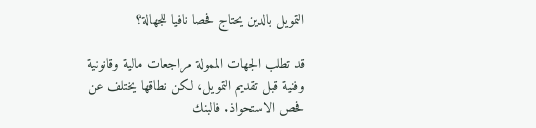التمويل بالدين يحتاج فحصا نافيا للجهالة؟

قد تطلب الجهات الممولة مراجعات مالية وقانونية وفنية قبل تقديم التمويل، لكن نطاقها يختلف عن فحص الاستحواذ. فالبنك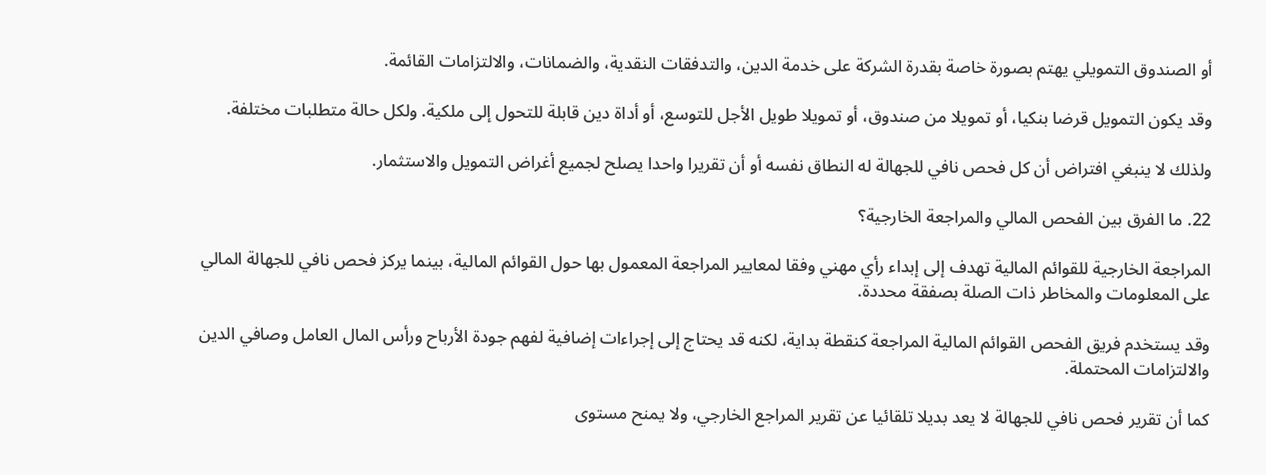أو الصندوق التمويلي يهتم بصورة خاصة بقدرة الشركة على خدمة الدين، والتدفقات النقدية، والضمانات، والالتزامات القائمة.

وقد يكون التمويل قرضا بنكيا، أو تمويلا من صندوق، أو تمويلا طويل الأجل للتوسع، أو أداة دين قابلة للتحول إلى ملكية. ولكل حالة متطلبات مختلفة.

ولذلك لا ينبغي افتراض أن كل فحص نافي للجهالة له النطاق نفسه أو أن تقريرا واحدا يصلح لجميع أغراض التمويل والاستثمار.

22. ما الفرق بين الفحص المالي والمراجعة الخارجية؟

المراجعة الخارجية للقوائم المالية تهدف إلى إبداء رأي مهني وفقا لمعايير المراجعة المعمول بها حول القوائم المالية، بينما يركز فحص نافي للجهالة المالي على المعلومات والمخاطر ذات الصلة بصفقة محددة.

وقد يستخدم فريق الفحص القوائم المالية المراجعة كنقطة بداية، لكنه قد يحتاج إلى إجراءات إضافية لفهم جودة الأرباح ورأس المال العامل وصافي الدين والالتزامات المحتملة.

كما أن تقرير فحص نافي للجهالة لا يعد بديلا تلقائيا عن تقرير المراجع الخارجي، ولا يمنح مستوى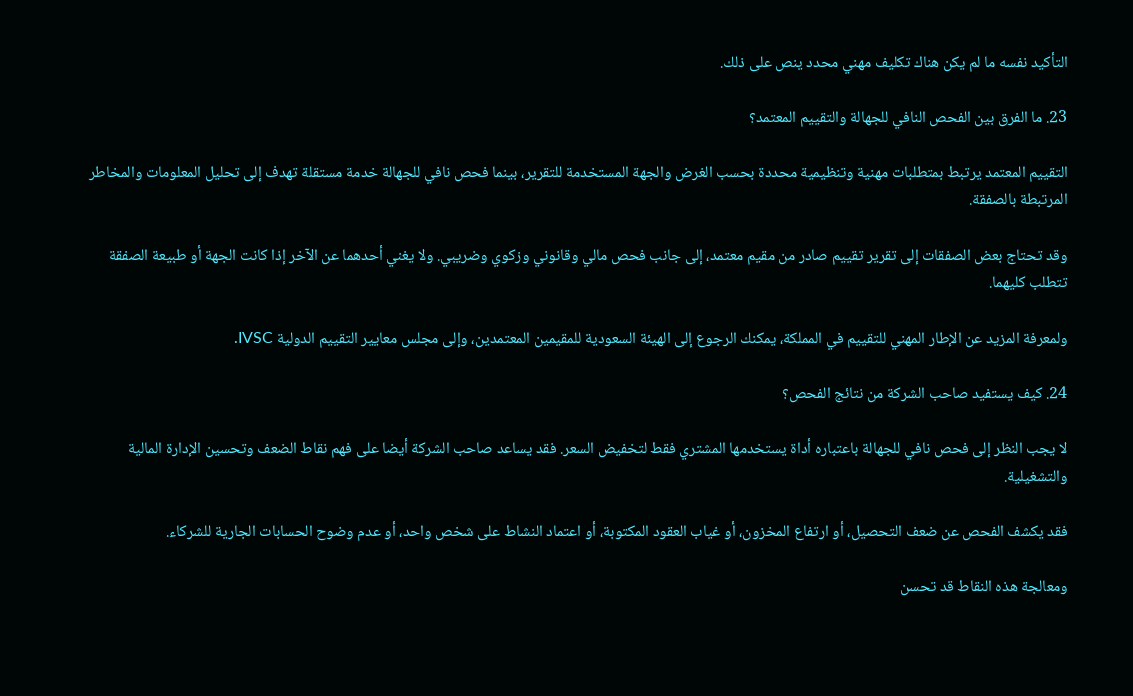التأكيد نفسه ما لم يكن هناك تكليف مهني محدد ينص على ذلك.

23. ما الفرق بين الفحص النافي للجهالة والتقييم المعتمد؟

التقييم المعتمد يرتبط بمتطلبات مهنية وتنظيمية محددة بحسب الغرض والجهة المستخدمة للتقرير، بينما فحص نافي للجهالة خدمة مستقلة تهدف إلى تحليل المعلومات والمخاطر المرتبطة بالصفقة.

وقد تحتاج بعض الصفقات إلى تقرير تقييم صادر من مقيم معتمد، إلى جانب فحص مالي وقانوني وزكوي وضريبي. ولا يغني أحدهما عن الآخر إذا كانت الجهة أو طبيعة الصفقة تتطلب كليهما.

ولمعرفة المزيد عن الإطار المهني للتقييم في المملكة، يمكنك الرجوع إلى الهيئة السعودية للمقيمين المعتمدين، وإلى مجلس معايير التقييم الدولية IVSC.

24. كيف يستفيد صاحب الشركة من نتائج الفحص؟

لا يجب النظر إلى فحص نافي للجهالة باعتباره أداة يستخدمها المشتري فقط لتخفيض السعر. فقد يساعد صاحب الشركة أيضا على فهم نقاط الضعف وتحسين الإدارة المالية والتشغيلية.

فقد يكشف الفحص عن ضعف التحصيل، أو ارتفاع المخزون، أو غياب العقود المكتوبة، أو اعتماد النشاط على شخص واحد، أو عدم وضوح الحسابات الجارية للشركاء.

ومعالجة هذه النقاط قد تحسن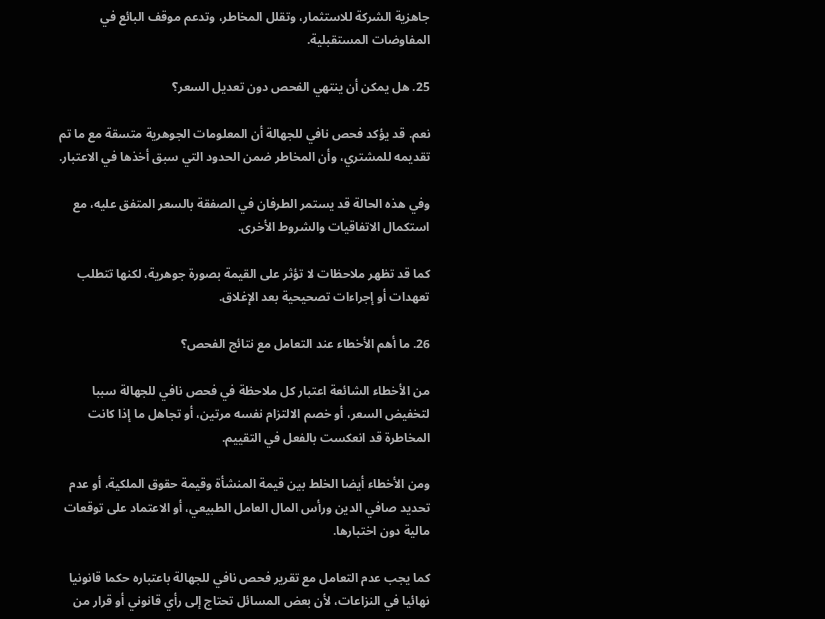جاهزية الشركة للاستثمار، وتقلل المخاطر، وتدعم موقف البائع في المفاوضات المستقبلية.

25. هل يمكن أن ينتهي الفحص دون تعديل السعر؟

نعم. قد يؤكد فحص نافي للجهالة أن المعلومات الجوهرية متسقة مع ما تم تقديمه للمشتري، وأن المخاطر ضمن الحدود التي سبق أخذها في الاعتبار.

وفي هذه الحالة قد يستمر الطرفان في الصفقة بالسعر المتفق عليه، مع استكمال الاتفاقيات والشروط الأخرى.

كما قد تظهر ملاحظات لا تؤثر على القيمة بصورة جوهرية، لكنها تتطلب تعهدات أو إجراءات تصحيحية بعد الإغلاق.

26. ما أهم الأخطاء عند التعامل مع نتائج الفحص؟

من الأخطاء الشائعة اعتبار كل ملاحظة في فحص نافي للجهالة سببا لتخفيض السعر، أو خصم الالتزام نفسه مرتين، أو تجاهل ما إذا كانت المخاطرة قد انعكست بالفعل في التقييم.

ومن الأخطاء أيضا الخلط بين قيمة المنشأة وقيمة حقوق الملكية، أو عدم تحديد صافي الدين ورأس المال العامل الطبيعي، أو الاعتماد على توقعات مالية دون اختبارها.

كما يجب عدم التعامل مع تقرير فحص نافي للجهالة باعتباره حكما قانونيا نهائيا في النزاعات، لأن بعض المسائل تحتاج إلى رأي قانوني أو قرار من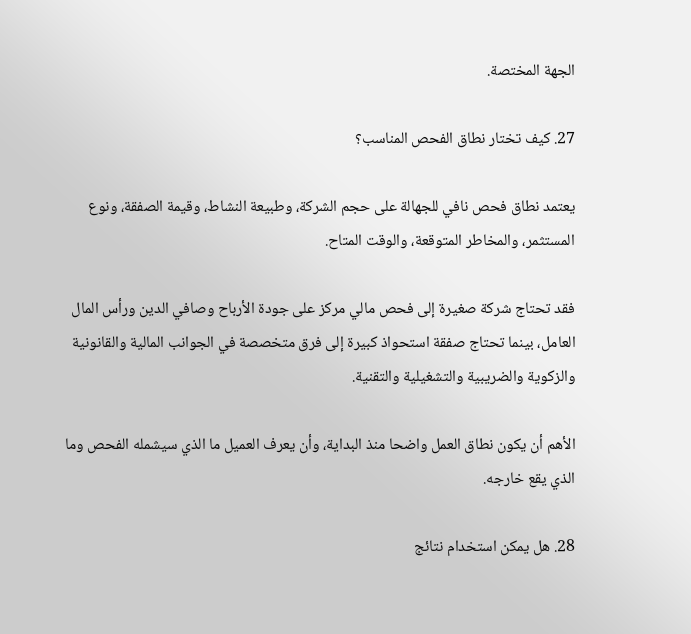الجهة المختصة.

27. كيف تختار نطاق الفحص المناسب؟

يعتمد نطاق فحص نافي للجهالة على حجم الشركة، وطبيعة النشاط، وقيمة الصفقة، ونوع المستثمر، والمخاطر المتوقعة، والوقت المتاح.

فقد تحتاج شركة صغيرة إلى فحص مالي مركز على جودة الأرباح وصافي الدين ورأس المال العامل، بينما تحتاج صفقة استحواذ كبيرة إلى فرق متخصصة في الجوانب المالية والقانونية والزكوية والضريبية والتشغيلية والتقنية.

الأهم أن يكون نطاق العمل واضحا منذ البداية، وأن يعرف العميل ما الذي سيشمله الفحص وما الذي يقع خارجه.

28. هل يمكن استخدام نتائج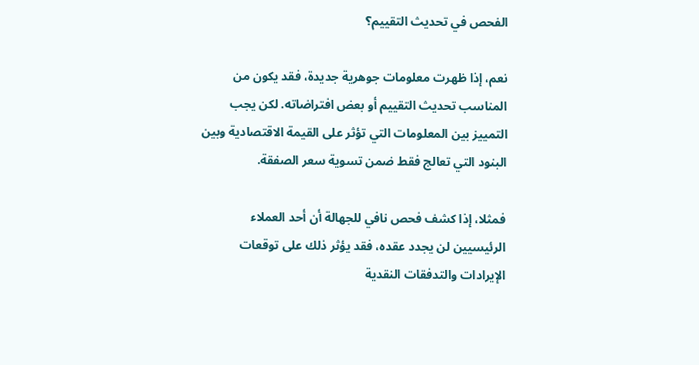الفحص في تحديث التقييم؟

نعم، إذا ظهرت معلومات جوهرية جديدة، فقد يكون من المناسب تحديث التقييم أو بعض افتراضاته. لكن يجب التمييز بين المعلومات التي تؤثر على القيمة الاقتصادية وبين البنود التي تعالج فقط ضمن تسوية سعر الصفقة.

فمثلا، إذا كشف فحص نافي للجهالة أن أحد العملاء الرئيسيين لن يجدد عقده، فقد يؤثر ذلك على توقعات الإيرادات والتدفقات النقدية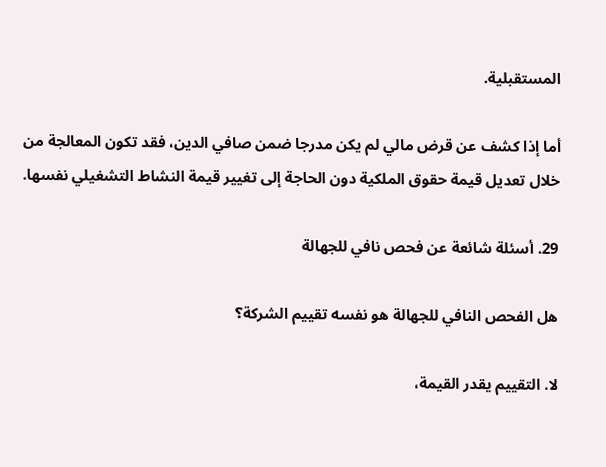المستقبلية.

أما إذا كشف عن قرض مالي لم يكن مدرجا ضمن صافي الدين، فقد تكون المعالجة من خلال تعديل قيمة حقوق الملكية دون الحاجة إلى تغيير قيمة النشاط التشغيلي نفسها.

29. أسئلة شائعة عن فحص نافي للجهالة

هل الفحص النافي للجهالة هو نفسه تقييم الشركة؟

لا. التقييم يقدر القيمة،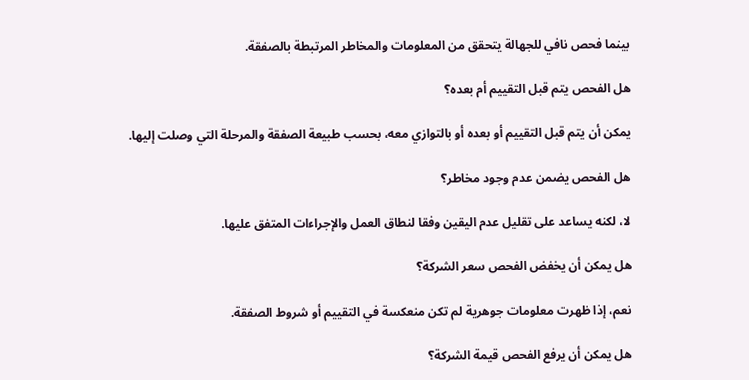بينما فحص نافي للجهالة يتحقق من المعلومات والمخاطر المرتبطة بالصفقة.

هل الفحص يتم قبل التقييم أم بعده؟

يمكن أن يتم قبل التقييم أو بعده أو بالتوازي معه، بحسب طبيعة الصفقة والمرحلة التي وصلت إليها.

هل الفحص يضمن عدم وجود مخاطر؟

لا، لكنه يساعد على تقليل عدم اليقين وفقا لنطاق العمل والإجراءات المتفق عليها.

هل يمكن أن يخفض الفحص سعر الشركة؟

نعم، إذا ظهرت معلومات جوهرية لم تكن منعكسة في التقييم أو شروط الصفقة.

هل يمكن أن يرفع الفحص قيمة الشركة؟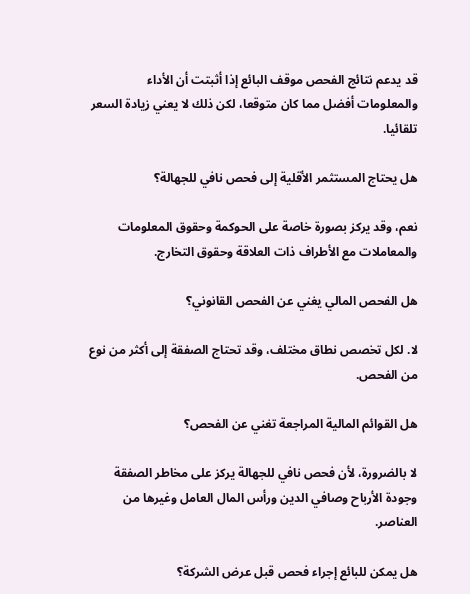قد يدعم نتائج الفحص موقف البائع إذا أثبتت أن الأداء والمعلومات أفضل مما كان متوقعا، لكن ذلك لا يعني زيادة السعر تلقائيا.

هل يحتاج المستثمر الأقلية إلى فحص نافي للجهالة؟

نعم، وقد يركز بصورة خاصة على الحوكمة وحقوق المعلومات والمعاملات مع الأطراف ذات العلاقة وحقوق التخارج.

هل الفحص المالي يغني عن الفحص القانوني؟

لا. لكل تخصص نطاق مختلف، وقد تحتاج الصفقة إلى أكثر من نوع من الفحص.

هل القوائم المالية المراجعة تغني عن الفحص؟

لا بالضرورة، لأن فحص نافي للجهالة يركز على مخاطر الصفقة وجودة الأرباح وصافي الدين ورأس المال العامل وغيرها من العناصر.

هل يمكن للبائع إجراء فحص قبل عرض الشركة؟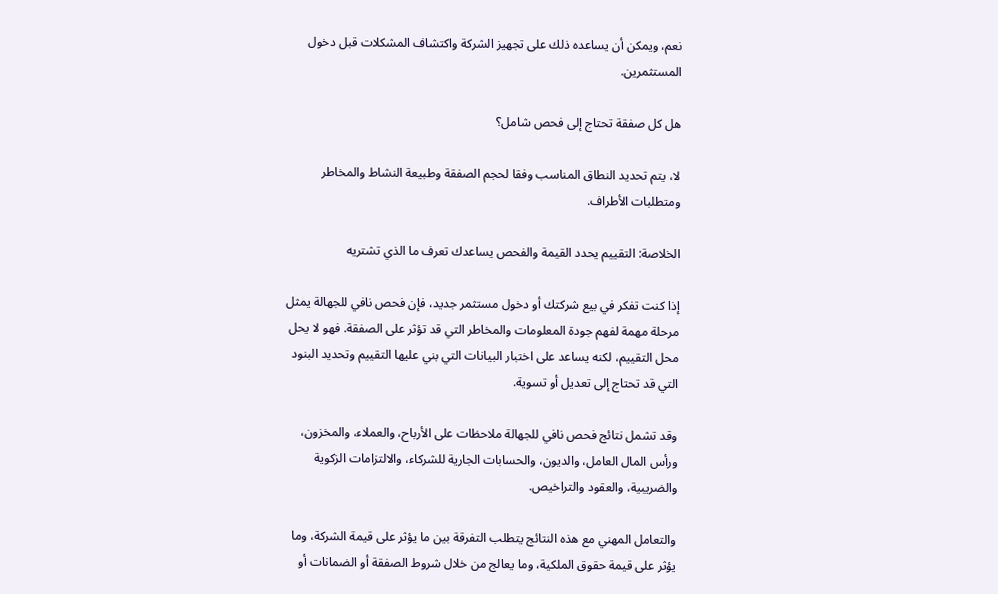نعم، ويمكن أن يساعده ذلك على تجهيز الشركة واكتشاف المشكلات قبل دخول المستثمرين.

هل كل صفقة تحتاج إلى فحص شامل؟

لا، يتم تحديد النطاق المناسب وفقا لحجم الصفقة وطبيعة النشاط والمخاطر ومتطلبات الأطراف.

الخلاصة: التقييم يحدد القيمة والفحص يساعدك تعرف ما الذي تشتريه

إذا كنت تفكر في بيع شركتك أو دخول مستثمر جديد، فإن فحص نافي للجهالة يمثل مرحلة مهمة لفهم جودة المعلومات والمخاطر التي قد تؤثر على الصفقة. فهو لا يحل محل التقييم، لكنه يساعد على اختبار البيانات التي بني عليها التقييم وتحديد البنود التي قد تحتاج إلى تعديل أو تسوية.

وقد تشمل نتائج فحص نافي للجهالة ملاحظات على الأرباح، والعملاء، والمخزون، ورأس المال العامل، والديون، والحسابات الجارية للشركاء، والالتزامات الزكوية والضريبية، والعقود والتراخيص.

والتعامل المهني مع هذه النتائج يتطلب التفرقة بين ما يؤثر على قيمة الشركة، وما يؤثر على قيمة حقوق الملكية، وما يعالج من خلال شروط الصفقة أو الضمانات أو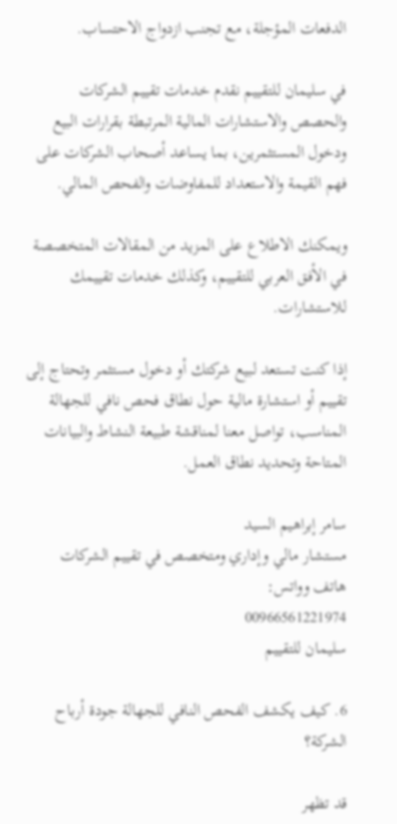الدفعات المؤجلة، مع تجنب ازدواج الاحتساب.

في سليمان للتقييم نقدم خدمات تقييم الشركات والحصص والاستشارات المالية المرتبطة بقرارات البيع ودخول المستثمرين، بما يساعد أصحاب الشركات على فهم القيمة والاستعداد للمفاوضات والفحص المالي.

ويمكنك الاطلاع على المزيد من المقالات المتخصصة في الأفق العربي للتقييم، وكذلك خدمات تقييمك للاستشارات.

إذا كنت تستعد لبيع شركتك أو دخول مستثمر وتحتاج إلى تقييم أو استشارة مالية حول نطاق فحص نافي للجهالة المناسب، تواصل معنا لمناقشة طبيعة النشاط والبيانات المتاحة وتحديد نطاق العمل.

سامر إبراهيم السيد
مستشار مالي وإداري ومتخصص في تقييم الشركات
هاتف وواتس:
00966561221974
سليمان للتقييم

6. كيف يكشف الفحص النافي للجهالة جودة أرباح الشركة؟

قد تظهر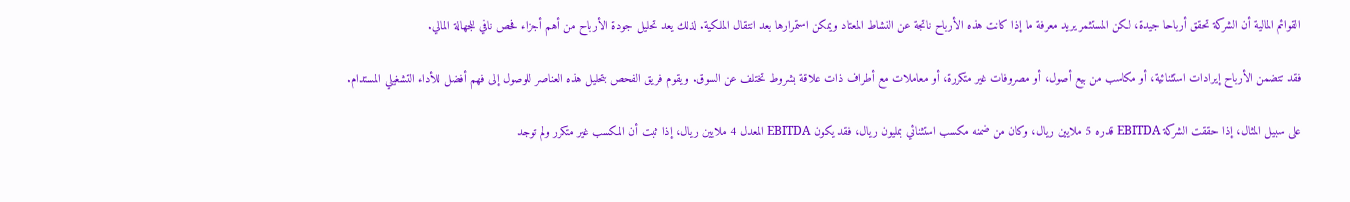القوائم المالية أن الشركة تحقق أرباحا جيدة، لكن المستثمر يريد معرفة ما إذا كانت هذه الأرباح ناتجة عن النشاط المعتاد ويمكن استمرارها بعد انتقال الملكية. لذلك يعد تحليل جودة الأرباح من أهم أجزاء فحص نافي للجهالة المالي.

فقد تتضمن الأرباح إيرادات استثنائية، أو مكاسب من بيع أصول، أو مصروفات غير متكررة، أو معاملات مع أطراف ذات علاقة بشروط تختلف عن السوق. ويقوم فريق الفحص بتحليل هذه العناصر للوصول إلى فهم أفضل للأداء التشغيلي المستدام.

على سبيل المثال، إذا حققت الشركة EBITDA قدره 5 ملايين ريال، وكان من ضمنه مكسب استثنائي بمليون ريال، فقد يكون EBITDA المعدل 4 ملايين ريال، إذا ثبت أن المكسب غير متكرر ولم توجد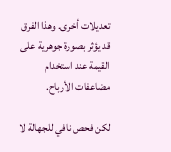تعديلات أخرى. وهذا الفرق قد يؤثر بصورة جوهرية على القيمة عند استخدام مضاعفات الأرباح.

لكن فحص نافي للجهالة لا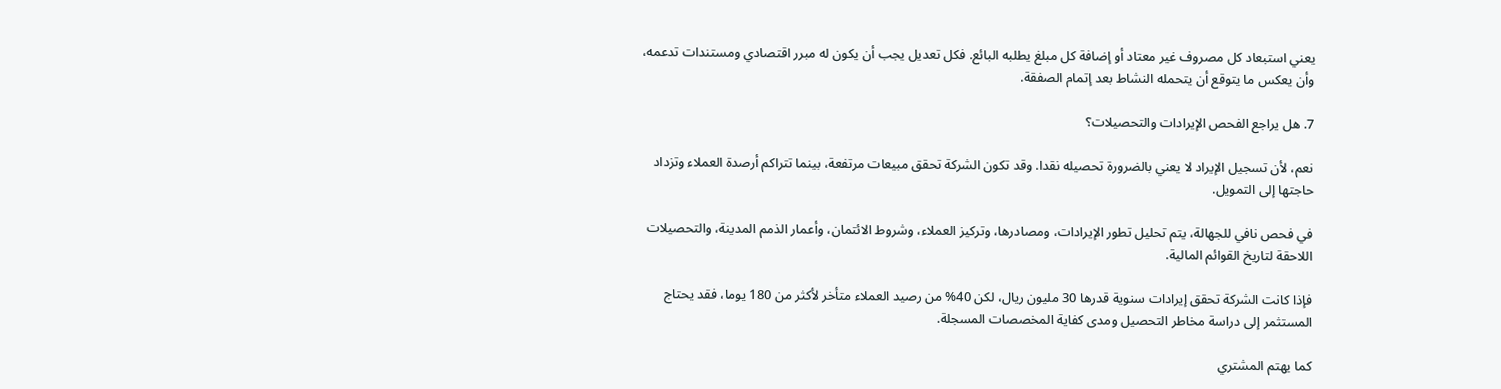يعني استبعاد كل مصروف غير معتاد أو إضافة كل مبلغ يطلبه البائع. فكل تعديل يجب أن يكون له مبرر اقتصادي ومستندات تدعمه، وأن يعكس ما يتوقع أن يتحمله النشاط بعد إتمام الصفقة.

7. هل يراجع الفحص الإيرادات والتحصيلات؟

نعم، لأن تسجيل الإيراد لا يعني بالضرورة تحصيله نقدا. وقد تكون الشركة تحقق مبيعات مرتفعة، بينما تتراكم أرصدة العملاء وتزداد حاجتها إلى التمويل.

في فحص نافي للجهالة، يتم تحليل تطور الإيرادات، ومصادرها، وتركيز العملاء، وشروط الائتمان، وأعمار الذمم المدينة، والتحصيلات اللاحقة لتاريخ القوائم المالية.

فإذا كانت الشركة تحقق إيرادات سنوية قدرها 30 مليون ريال، لكن 40% من رصيد العملاء متأخر لأكثر من 180 يوما، فقد يحتاج المستثمر إلى دراسة مخاطر التحصيل ومدى كفاية المخصصات المسجلة.

كما يهتم المشتري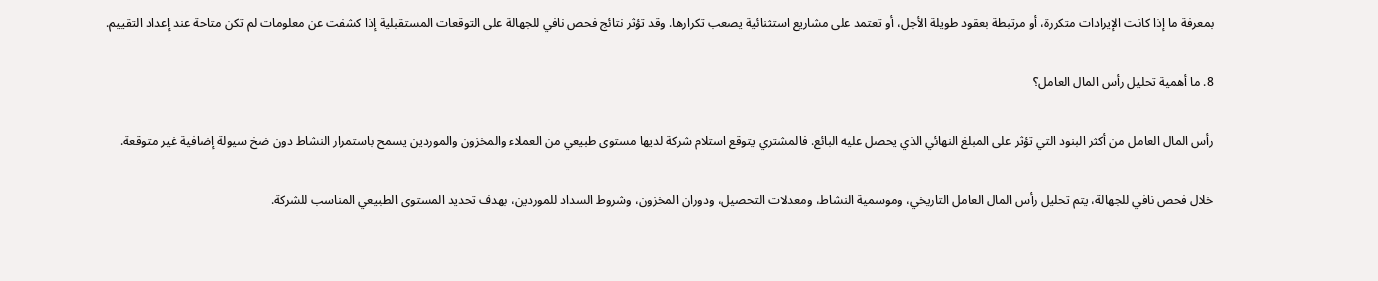بمعرفة ما إذا كانت الإيرادات متكررة، أو مرتبطة بعقود طويلة الأجل، أو تعتمد على مشاريع استثنائية يصعب تكرارها. وقد تؤثر نتائج فحص نافي للجهالة على التوقعات المستقبلية إذا كشفت عن معلومات لم تكن متاحة عند إعداد التقييم.

8. ما أهمية تحليل رأس المال العامل؟

رأس المال العامل من أكثر البنود التي تؤثر على المبلغ النهائي الذي يحصل عليه البائع. فالمشتري يتوقع استلام شركة لديها مستوى طبيعي من العملاء والمخزون والموردين يسمح باستمرار النشاط دون ضخ سيولة إضافية غير متوقعة.

خلال فحص نافي للجهالة، يتم تحليل رأس المال العامل التاريخي، وموسمية النشاط، ومعدلات التحصيل، ودوران المخزون، وشروط السداد للموردين، بهدف تحديد المستوى الطبيعي المناسب للشركة.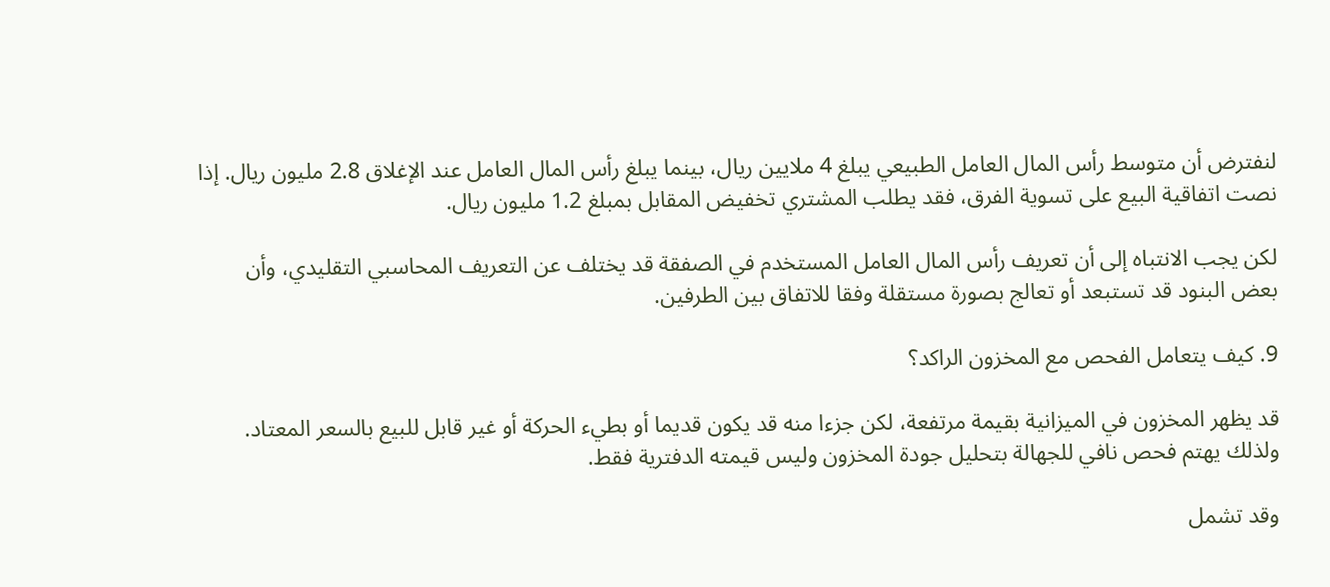لنفترض أن متوسط رأس المال العامل الطبيعي يبلغ 4 ملايين ريال، بينما يبلغ رأس المال العامل عند الإغلاق 2.8 مليون ريال. إذا نصت اتفاقية البيع على تسوية الفرق، فقد يطلب المشتري تخفيض المقابل بمبلغ 1.2 مليون ريال.

لكن يجب الانتباه إلى أن تعريف رأس المال العامل المستخدم في الصفقة قد يختلف عن التعريف المحاسبي التقليدي، وأن بعض البنود قد تستبعد أو تعالج بصورة مستقلة وفقا للاتفاق بين الطرفين.

9. كيف يتعامل الفحص مع المخزون الراكد؟

قد يظهر المخزون في الميزانية بقيمة مرتفعة، لكن جزءا منه قد يكون قديما أو بطيء الحركة أو غير قابل للبيع بالسعر المعتاد. ولذلك يهتم فحص نافي للجهالة بتحليل جودة المخزون وليس قيمته الدفترية فقط.

وقد تشمل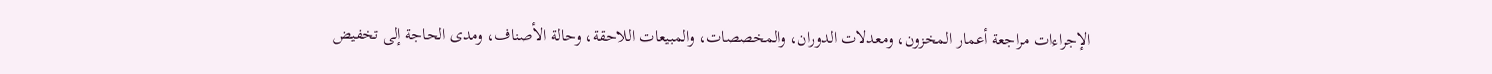الإجراءات مراجعة أعمار المخزون، ومعدلات الدوران، والمخصصات، والمبيعات اللاحقة، وحالة الأصناف، ومدى الحاجة إلى تخفيض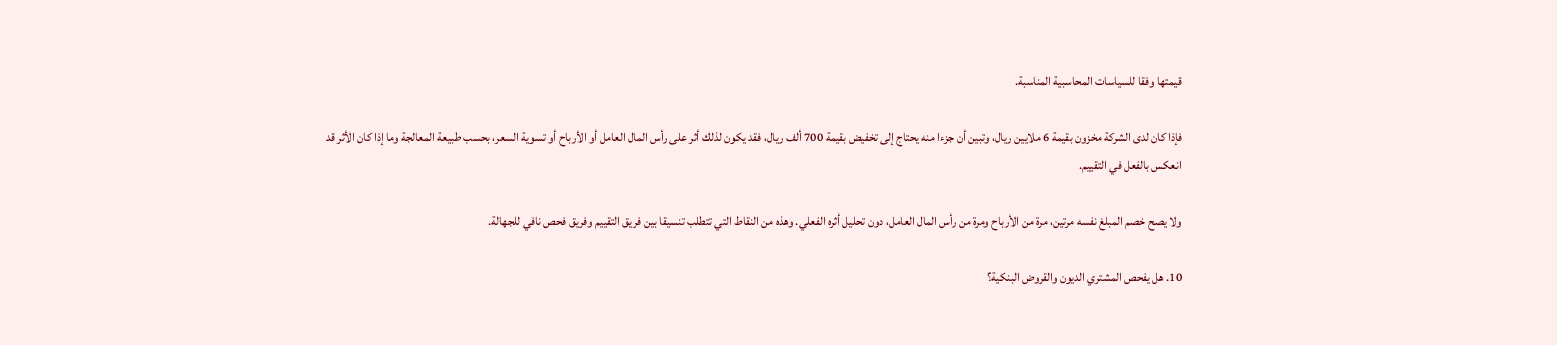قيمتها وفقا للسياسات المحاسبية المناسبة.

فإذا كان لدى الشركة مخزون بقيمة 6 ملايين ريال، وتبين أن جزءا منه يحتاج إلى تخفيض بقيمة 700 ألف ريال، فقد يكون لذلك أثر على رأس المال العامل أو الأرباح أو تسوية السعر، بحسب طبيعة المعالجة وما إذا كان الأثر قد انعكس بالفعل في التقييم.

ولا يصح خصم المبلغ نفسه مرتين، مرة من الأرباح ومرة من رأس المال العامل، دون تحليل أثره الفعلي. وهذه من النقاط التي تتطلب تنسيقا بين فريق التقييم وفريق فحص نافي للجهالة.

10. هل يفحص المشتري الديون والقروض البنكية؟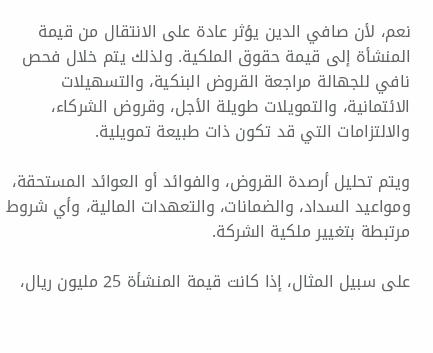نعم، لأن صافي الدين يؤثر عادة على الانتقال من قيمة المنشأة إلى قيمة حقوق الملكية. ولذلك يتم خلال فحص نافي للجهالة مراجعة القروض البنكية، والتسهيلات الائتمانية، والتمويلات طويلة الأجل، وقروض الشركاء، والالتزامات التي قد تكون ذات طبيعة تمويلية.

ويتم تحليل أرصدة القروض، والفوائد أو العوائد المستحقة، ومواعيد السداد، والضمانات، والتعهدات المالية، وأي شروط مرتبطة بتغيير ملكية الشركة.

على سبيل المثال، إذا كانت قيمة المنشأة 25 مليون ريال،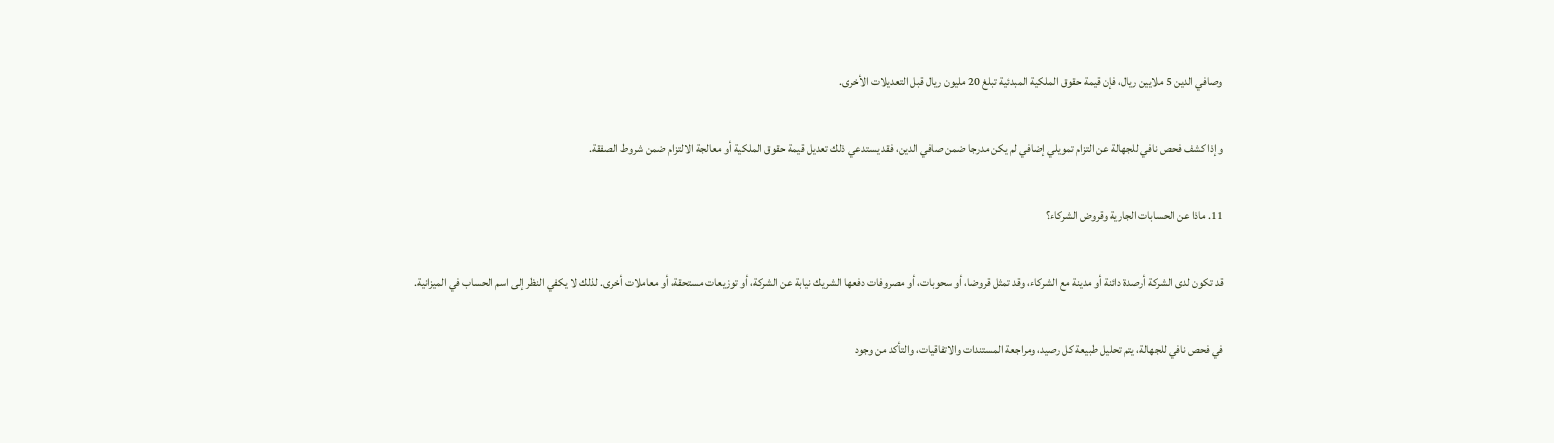وصافي الدين 5 ملايين ريال، فإن قيمة حقوق الملكية المبدئية تبلغ 20 مليون ريال قبل التعديلات الأخرى.

وإذا كشف فحص نافي للجهالة عن التزام تمويلي إضافي لم يكن مدرجا ضمن صافي الدين، فقد يستدعي ذلك تعديل قيمة حقوق الملكية أو معالجة الالتزام ضمن شروط الصفقة.

11. ماذا عن الحسابات الجارية وقروض الشركاء؟

قد تكون لدى الشركة أرصدة دائنة أو مدينة مع الشركاء، وقد تمثل قروضا، أو سحوبات، أو مصروفات دفعها الشريك نيابة عن الشركة، أو توزيعات مستحقة، أو معاملات أخرى. لذلك لا يكفي النظر إلى اسم الحساب في الميزانية.

في فحص نافي للجهالة، يتم تحليل طبيعة كل رصيد، ومراجعة المستندات والاتفاقيات، والتأكد من وجود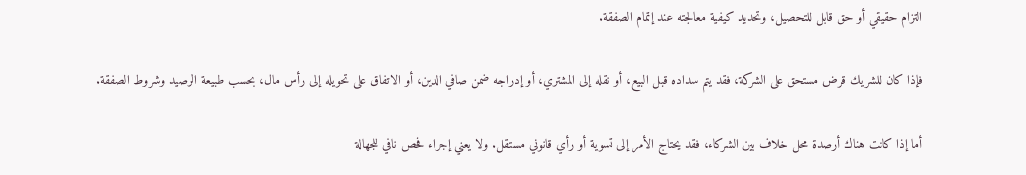التزام حقيقي أو حق قابل للتحصيل، وتحديد كيفية معالجته عند إتمام الصفقة.

فإذا كان للشريك قرض مستحق على الشركة، فقد يتم سداده قبل البيع، أو نقله إلى المشتري، أو إدراجه ضمن صافي الدين، أو الاتفاق على تحويله إلى رأس مال، بحسب طبيعة الرصيد وشروط الصفقة.

أما إذا كانت هناك أرصدة محل خلاف بين الشركاء، فقد يحتاج الأمر إلى تسوية أو رأي قانوني مستقل. ولا يعني إجراء فحص نافي للجهالة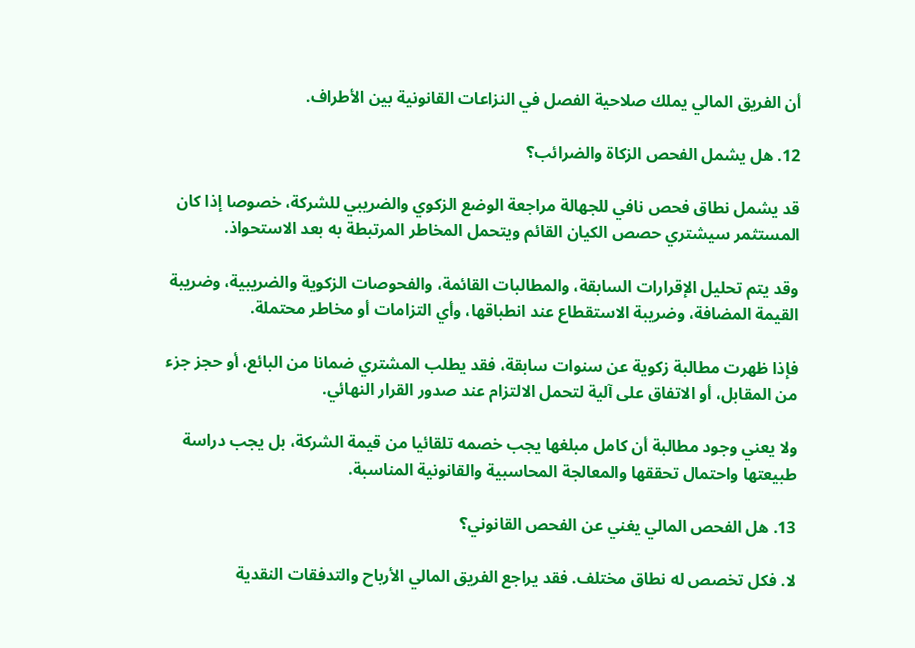أن الفريق المالي يملك صلاحية الفصل في النزاعات القانونية بين الأطراف.

12. هل يشمل الفحص الزكاة والضرائب؟

قد يشمل نطاق فحص نافي للجهالة مراجعة الوضع الزكوي والضريبي للشركة، خصوصا إذا كان المستثمر سيشتري حصص الكيان القائم ويتحمل المخاطر المرتبطة به بعد الاستحواذ.

وقد يتم تحليل الإقرارات السابقة، والمطالبات القائمة، والفحوصات الزكوية والضريبية، وضريبة القيمة المضافة، وضريبة الاستقطاع عند انطباقها، وأي التزامات أو مخاطر محتملة.

فإذا ظهرت مطالبة زكوية عن سنوات سابقة، فقد يطلب المشتري ضمانا من البائع، أو حجز جزء من المقابل، أو الاتفاق على آلية لتحمل الالتزام عند صدور القرار النهائي.

ولا يعني وجود مطالبة أن كامل مبلغها يجب خصمه تلقائيا من قيمة الشركة، بل يجب دراسة طبيعتها واحتمال تحققها والمعالجة المحاسبية والقانونية المناسبة.

13. هل الفحص المالي يغني عن الفحص القانوني؟

لا. فكل تخصص له نطاق مختلف. فقد يراجع الفريق المالي الأرباح والتدفقات النقدية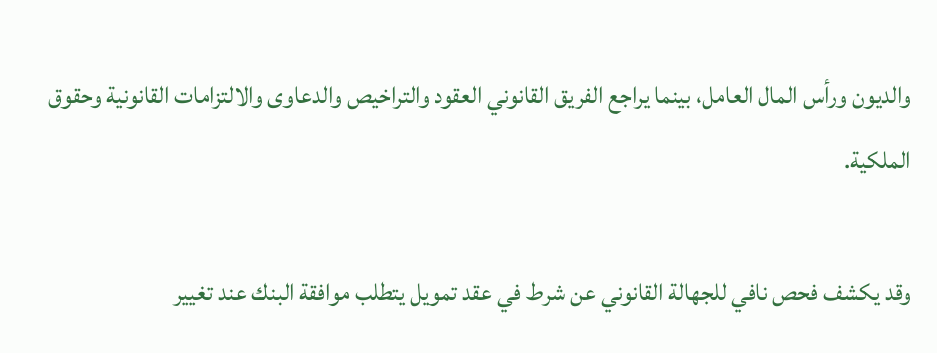والديون ورأس المال العامل، بينما يراجع الفريق القانوني العقود والتراخيص والدعاوى والالتزامات القانونية وحقوق الملكية.

وقد يكشف فحص نافي للجهالة القانوني عن شرط في عقد تمويل يتطلب موافقة البنك عند تغيير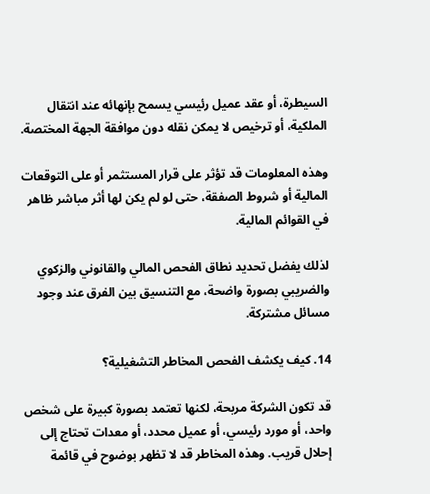السيطرة، أو عقد عميل رئيسي يسمح بإنهائه عند انتقال الملكية، أو ترخيص لا يمكن نقله دون موافقة الجهة المختصة.

وهذه المعلومات قد تؤثر على قرار المستثمر أو على التوقعات المالية أو شروط الصفقة، حتى لو لم يكن لها أثر مباشر ظاهر في القوائم المالية.

لذلك يفضل تحديد نطاق الفحص المالي والقانوني والزكوي والضريبي بصورة واضحة، مع التنسيق بين الفرق عند وجود مسائل مشتركة.

14. كيف يكشف الفحص المخاطر التشغيلية؟

قد تكون الشركة مربحة، لكنها تعتمد بصورة كبيرة على شخص واحد، أو مورد رئيسي، أو عميل محدد، أو معدات تحتاج إلى إحلال قريب. وهذه المخاطر قد لا تظهر بوضوح في قائمة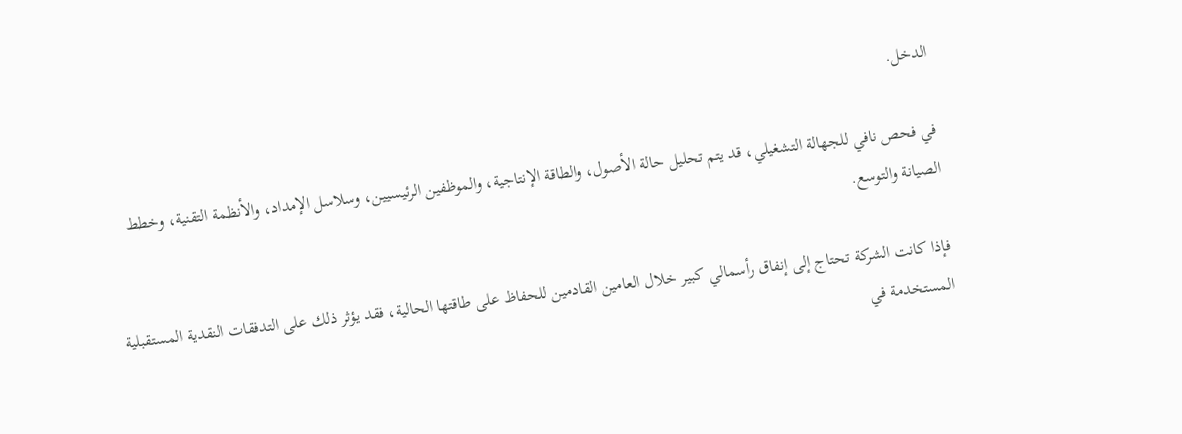الدخل.

في فحص نافي للجهالة التشغيلي، قد يتم تحليل حالة الأصول، والطاقة الإنتاجية، والموظفين الرئيسيين، وسلاسل الإمداد، والأنظمة التقنية، وخطط الصيانة والتوسع.

فإذا كانت الشركة تحتاج إلى إنفاق رأسمالي كبير خلال العامين القادمين للحفاظ على طاقتها الحالية، فقد يؤثر ذلك على التدفقات النقدية المستقبلية المستخدمة في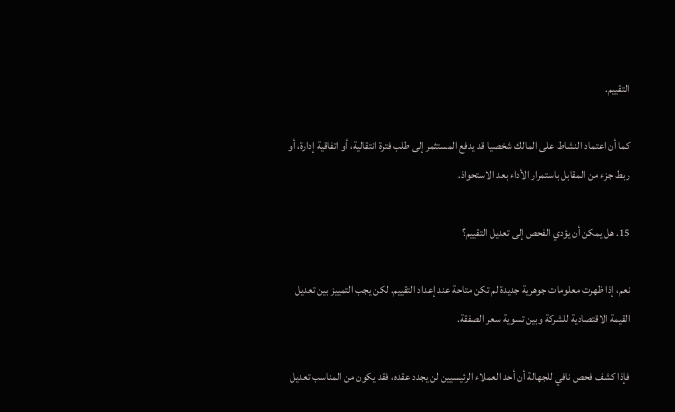التقييم.

كما أن اعتماد النشاط على المالك شخصيا قد يدفع المستثمر إلى طلب فترة انتقالية، أو اتفاقية إدارة، أو ربط جزء من المقابل باستمرار الأداء بعد الاستحواذ.

15. هل يمكن أن يؤدي الفحص إلى تعديل التقييم؟

نعم، إذا ظهرت معلومات جوهرية جديدة لم تكن متاحة عند إعداد التقييم. لكن يجب التمييز بين تعديل القيمة الاقتصادية للشركة وبين تسوية سعر الصفقة.

فإذا كشف فحص نافي للجهالة أن أحد العملاء الرئيسيين لن يجدد عقده، فقد يكون من المناسب تعديل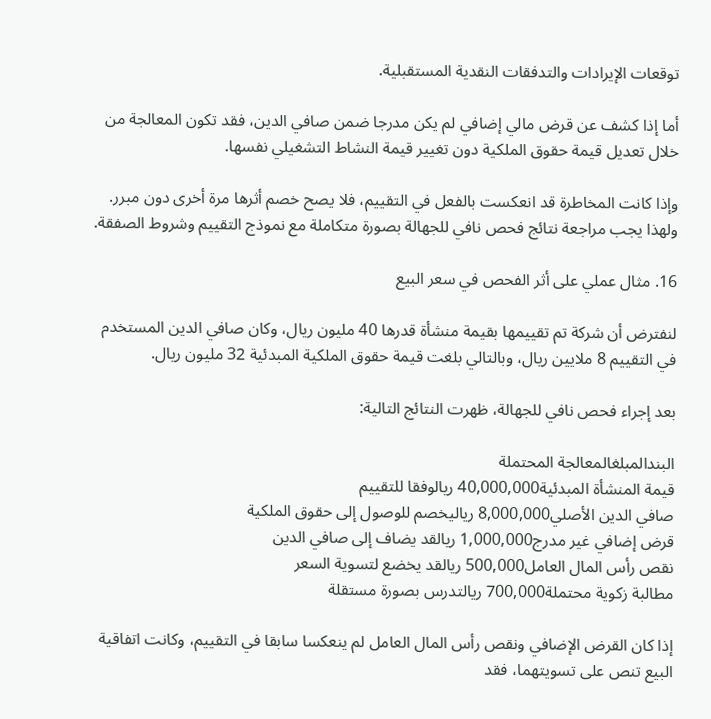توقعات الإيرادات والتدفقات النقدية المستقبلية.

أما إذا كشف عن قرض مالي إضافي لم يكن مدرجا ضمن صافي الدين، فقد تكون المعالجة من خلال تعديل قيمة حقوق الملكية دون تغيير قيمة النشاط التشغيلي نفسها.

وإذا كانت المخاطرة قد انعكست بالفعل في التقييم، فلا يصح خصم أثرها مرة أخرى دون مبرر. ولهذا يجب مراجعة نتائج فحص نافي للجهالة بصورة متكاملة مع نموذج التقييم وشروط الصفقة.

16. مثال عملي على أثر الفحص في سعر البيع

لنفترض أن شركة تم تقييمها بقيمة منشأة قدرها 40 مليون ريال، وكان صافي الدين المستخدم في التقييم 8 ملايين ريال، وبالتالي بلغت قيمة حقوق الملكية المبدئية 32 مليون ريال.

بعد إجراء فحص نافي للجهالة، ظهرت النتائج التالية:

البندالمبلغالمعالجة المحتملة
قيمة المنشأة المبدئية40,000,000 ريالوفقا للتقييم
صافي الدين الأصلي8,000,000 رياليخصم للوصول إلى حقوق الملكية
قرض إضافي غير مدرج1,000,000 ريالقد يضاف إلى صافي الدين
نقص رأس المال العامل500,000 ريالقد يخضع لتسوية السعر
مطالبة زكوية محتملة700,000 ريالتدرس بصورة مستقلة

إذا كان القرض الإضافي ونقص رأس المال العامل لم ينعكسا سابقا في التقييم، وكانت اتفاقية البيع تنص على تسويتهما، فقد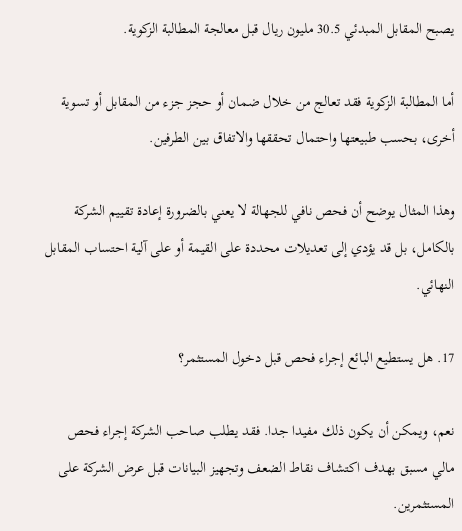يصبح المقابل المبدئي 30.5 مليون ريال قبل معالجة المطالبة الزكوية.

أما المطالبة الزكوية فقد تعالج من خلال ضمان أو حجز جزء من المقابل أو تسوية أخرى، بحسب طبيعتها واحتمال تحققها والاتفاق بين الطرفين.

وهذا المثال يوضح أن فحص نافي للجهالة لا يعني بالضرورة إعادة تقييم الشركة بالكامل، بل قد يؤدي إلى تعديلات محددة على القيمة أو على آلية احتساب المقابل النهائي.

17. هل يستطيع البائع إجراء فحص قبل دخول المستثمر؟

نعم، ويمكن أن يكون ذلك مفيدا جدا. فقد يطلب صاحب الشركة إجراء فحص مالي مسبق بهدف اكتشاف نقاط الضعف وتجهيز البيانات قبل عرض الشركة على المستثمرين.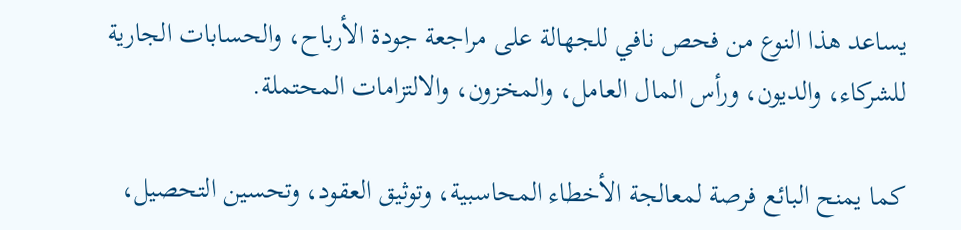يساعد هذا النوع من فحص نافي للجهالة على مراجعة جودة الأرباح، والحسابات الجارية للشركاء، والديون، ورأس المال العامل، والمخزون، والالتزامات المحتملة.

كما يمنح البائع فرصة لمعالجة الأخطاء المحاسبية، وتوثيق العقود، وتحسين التحصيل،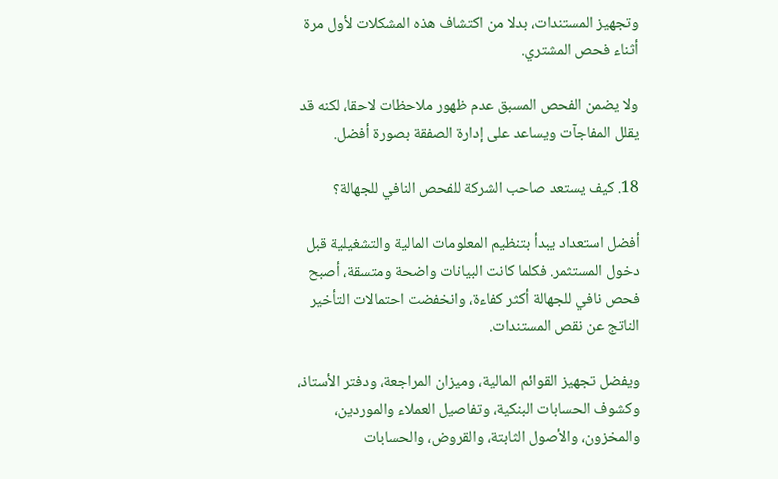وتجهيز المستندات، بدلا من اكتشاف هذه المشكلات لأول مرة أثناء فحص المشتري.

ولا يضمن الفحص المسبق عدم ظهور ملاحظات لاحقا، لكنه قد يقلل المفاجآت ويساعد على إدارة الصفقة بصورة أفضل.

18. كيف يستعد صاحب الشركة للفحص النافي للجهالة؟

أفضل استعداد يبدأ بتنظيم المعلومات المالية والتشغيلية قبل دخول المستثمر. فكلما كانت البيانات واضحة ومتسقة، أصبح فحص نافي للجهالة أكثر كفاءة، وانخفضت احتمالات التأخير الناتج عن نقص المستندات.

ويفضل تجهيز القوائم المالية، وميزان المراجعة، ودفتر الأستاذ، وكشوف الحسابات البنكية، وتفاصيل العملاء والموردين، والمخزون، والأصول الثابتة، والقروض، والحسابات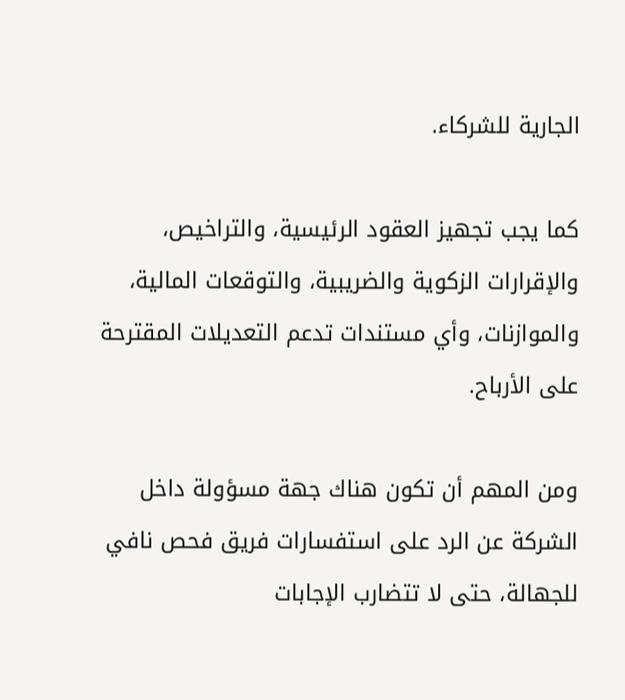الجارية للشركاء.

كما يجب تجهيز العقود الرئيسية، والتراخيص، والإقرارات الزكوية والضريبية، والتوقعات المالية، والموازنات، وأي مستندات تدعم التعديلات المقترحة على الأرباح.

ومن المهم أن تكون هناك جهة مسؤولة داخل الشركة عن الرد على استفسارات فريق فحص نافي للجهالة، حتى لا تتضارب الإجابات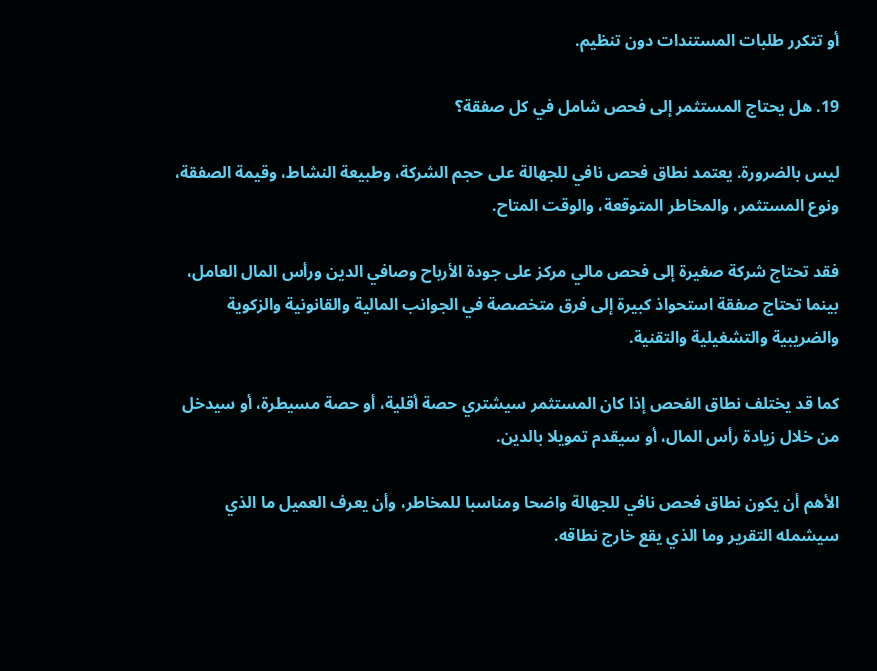أو تتكرر طلبات المستندات دون تنظيم.

19. هل يحتاج المستثمر إلى فحص شامل في كل صفقة؟

ليس بالضرورة. يعتمد نطاق فحص نافي للجهالة على حجم الشركة، وطبيعة النشاط، وقيمة الصفقة، ونوع المستثمر، والمخاطر المتوقعة، والوقت المتاح.

فقد تحتاج شركة صغيرة إلى فحص مالي مركز على جودة الأرباح وصافي الدين ورأس المال العامل، بينما تحتاج صفقة استحواذ كبيرة إلى فرق متخصصة في الجوانب المالية والقانونية والزكوية والضريبية والتشغيلية والتقنية.

كما قد يختلف نطاق الفحص إذا كان المستثمر سيشتري حصة أقلية، أو حصة مسيطرة، أو سيدخل من خلال زيادة رأس المال، أو سيقدم تمويلا بالدين.

الأهم أن يكون نطاق فحص نافي للجهالة واضحا ومناسبا للمخاطر، وأن يعرف العميل ما الذي سيشمله التقرير وما الذي يقع خارج نطاقه.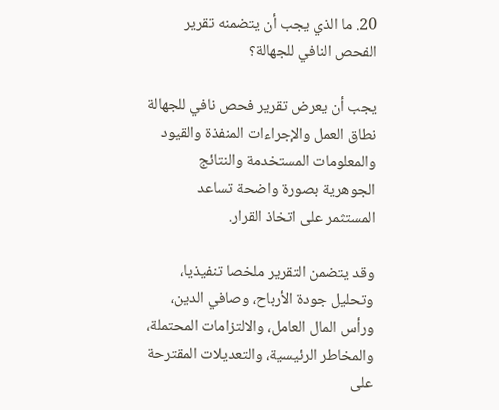20. ما الذي يجب أن يتضمنه تقرير الفحص النافي للجهالة؟

يجب أن يعرض تقرير فحص نافي للجهالة نطاق العمل والإجراءات المنفذة والقيود والمعلومات المستخدمة والنتائج الجوهرية بصورة واضحة تساعد المستثمر على اتخاذ القرار.

وقد يتضمن التقرير ملخصا تنفيذيا، وتحليل جودة الأرباح، وصافي الدين، ورأس المال العامل، والالتزامات المحتملة، والمخاطر الرئيسية، والتعديلات المقترحة على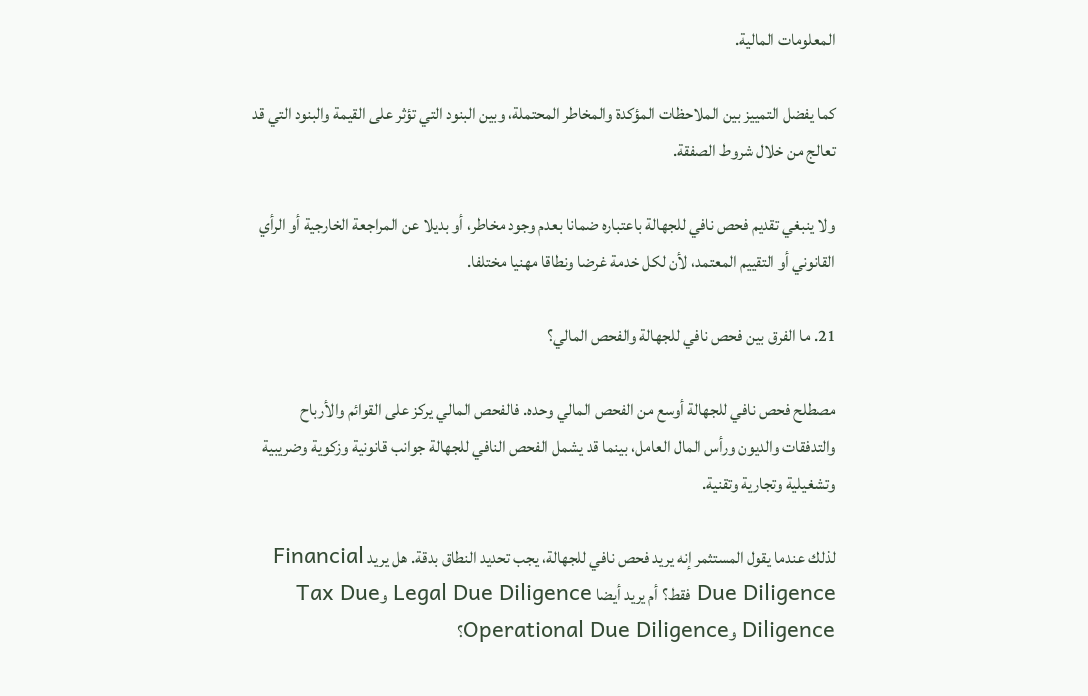المعلومات المالية.

كما يفضل التمييز بين الملاحظات المؤكدة والمخاطر المحتملة، وبين البنود التي تؤثر على القيمة والبنود التي قد تعالج من خلال شروط الصفقة.

ولا ينبغي تقديم فحص نافي للجهالة باعتباره ضمانا بعدم وجود مخاطر، أو بديلا عن المراجعة الخارجية أو الرأي القانوني أو التقييم المعتمد، لأن لكل خدمة غرضا ونطاقا مهنيا مختلفا.

21. ما الفرق بين فحص نافي للجهالة والفحص المالي؟

مصطلح فحص نافي للجهالة أوسع من الفحص المالي وحده. فالفحص المالي يركز على القوائم والأرباح والتدفقات والديون ورأس المال العامل، بينما قد يشمل الفحص النافي للجهالة جوانب قانونية وزكوية وضريبية وتشغيلية وتجارية وتقنية.

لذلك عندما يقول المستثمر إنه يريد فحص نافي للجهالة، يجب تحديد النطاق بدقة. هل يريد Financial Due Diligence فقط؟ أم يريد أيضا Legal Due Diligence وTax Due Diligence وOperational Due Diligence؟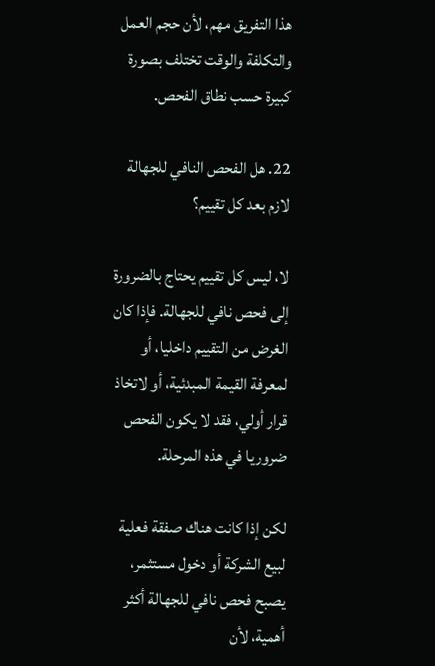هذا التفريق مهم، لأن حجم العمل والتكلفة والوقت تختلف بصورة كبيرة حسب نطاق الفحص.

22. هل الفحص النافي للجهالة لازم بعد كل تقييم؟

لا، ليس كل تقييم يحتاج بالضرورة إلى فحص نافي للجهالة. فإذا كان الغرض من التقييم داخليا، أو لمعرفة القيمة المبدئية، أو لاتخاذ قرار أولي، فقد لا يكون الفحص ضروريا في هذه المرحلة.

لكن إذا كانت هناك صفقة فعلية لبيع الشركة أو دخول مستثمر، يصبح فحص نافي للجهالة أكثر أهمية، لأن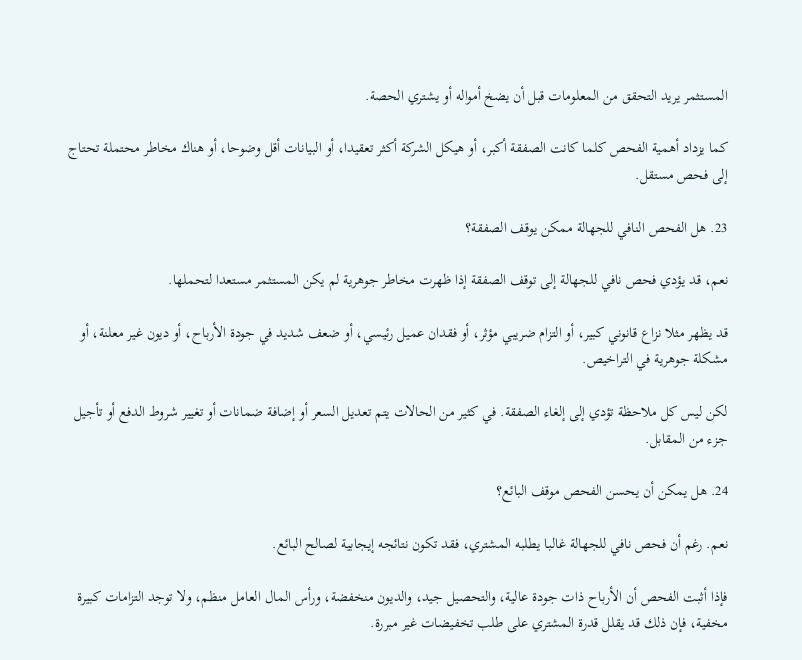المستثمر يريد التحقق من المعلومات قبل أن يضخ أمواله أو يشتري الحصة.

كما يزداد أهمية الفحص كلما كانت الصفقة أكبر، أو هيكل الشركة أكثر تعقيدا، أو البيانات أقل وضوحا، أو هناك مخاطر محتملة تحتاج إلى فحص مستقل.

23. هل الفحص النافي للجهالة ممكن يوقف الصفقة؟

نعم، قد يؤدي فحص نافي للجهالة إلى توقف الصفقة إذا ظهرت مخاطر جوهرية لم يكن المستثمر مستعدا لتحملها.

قد يظهر مثلا نزاع قانوني كبير، أو التزام ضريبي مؤثر، أو فقدان عميل رئيسي، أو ضعف شديد في جودة الأرباح، أو ديون غير معلنة، أو مشكلة جوهرية في التراخيص.

لكن ليس كل ملاحظة تؤدي إلى إلغاء الصفقة. في كثير من الحالات يتم تعديل السعر أو إضافة ضمانات أو تغيير شروط الدفع أو تأجيل جزء من المقابل.

24. هل يمكن أن يحسن الفحص موقف البائع؟

نعم. رغم أن فحص نافي للجهالة غالبا يطلبه المشتري، فقد تكون نتائجه إيجابية لصالح البائع.

فإذا أثبت الفحص أن الأرباح ذات جودة عالية، والتحصيل جيد، والديون منخفضة، ورأس المال العامل منظم، ولا توجد التزامات كبيرة مخفية، فإن ذلك قد يقلل قدرة المشتري على طلب تخفيضات غير مبررة.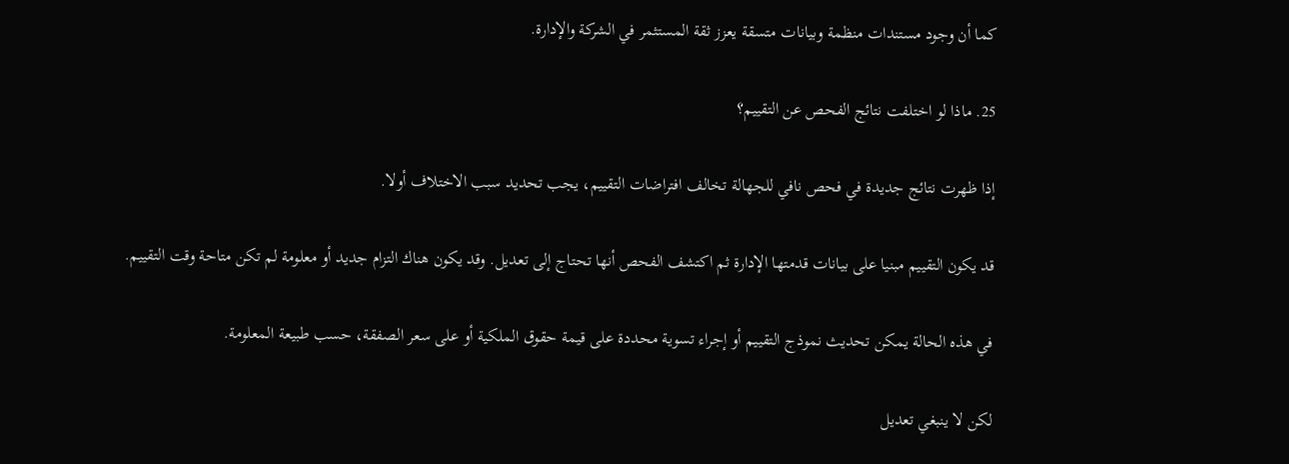كما أن وجود مستندات منظمة وبيانات متسقة يعزز ثقة المستثمر في الشركة والإدارة.

25. ماذا لو اختلفت نتائج الفحص عن التقييم؟

إذا ظهرت نتائج جديدة في فحص نافي للجهالة تخالف افتراضات التقييم، يجب تحديد سبب الاختلاف أولا.

قد يكون التقييم مبنيا على بيانات قدمتها الإدارة ثم اكتشف الفحص أنها تحتاج إلى تعديل. وقد يكون هناك التزام جديد أو معلومة لم تكن متاحة وقت التقييم.

في هذه الحالة يمكن تحديث نموذج التقييم أو إجراء تسوية محددة على قيمة حقوق الملكية أو على سعر الصفقة، حسب طبيعة المعلومة.

لكن لا ينبغي تعديل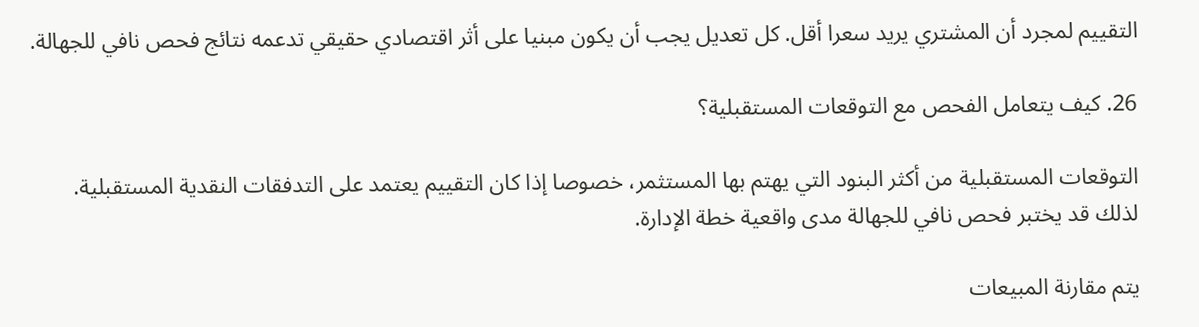التقييم لمجرد أن المشتري يريد سعرا أقل. كل تعديل يجب أن يكون مبنيا على أثر اقتصادي حقيقي تدعمه نتائج فحص نافي للجهالة.

26. كيف يتعامل الفحص مع التوقعات المستقبلية؟

التوقعات المستقبلية من أكثر البنود التي يهتم بها المستثمر، خصوصا إذا كان التقييم يعتمد على التدفقات النقدية المستقبلية. لذلك قد يختبر فحص نافي للجهالة مدى واقعية خطة الإدارة.

يتم مقارنة المبيعات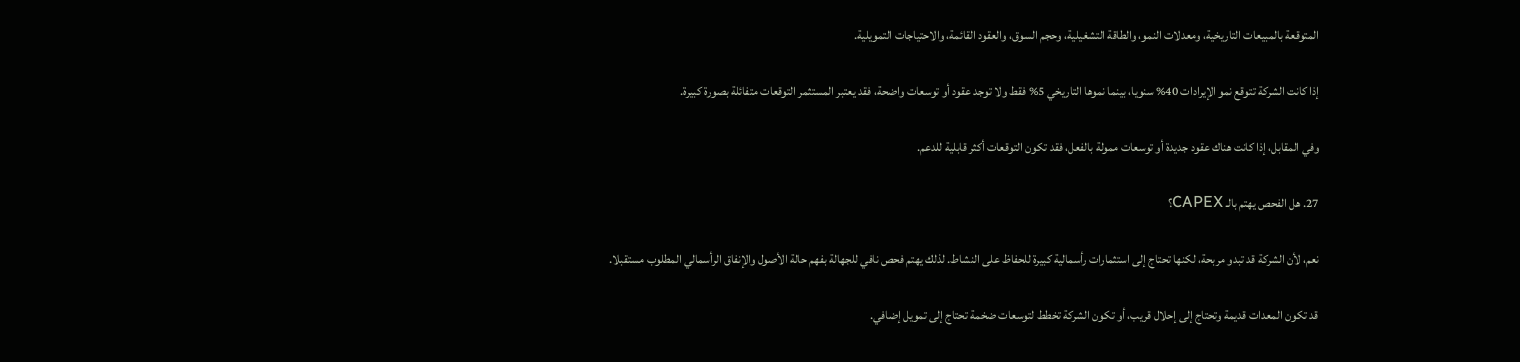المتوقعة بالمبيعات التاريخية، ومعدلات النمو، والطاقة التشغيلية، وحجم السوق، والعقود القائمة، والاحتياجات التمويلية.

إذا كانت الشركة تتوقع نمو الإيرادات 40% سنويا، بينما نموها التاريخي 5% فقط ولا توجد عقود أو توسعات واضحة، فقد يعتبر المستثمر التوقعات متفائلة بصورة كبيرة.

وفي المقابل، إذا كانت هناك عقود جديدة أو توسعات ممولة بالفعل، فقد تكون التوقعات أكثر قابلية للدعم.

27. هل الفحص يهتم بالـ CAPEX؟

نعم، لأن الشركة قد تبدو مربحة، لكنها تحتاج إلى استثمارات رأسمالية كبيرة للحفاظ على النشاط. لذلك يهتم فحص نافي للجهالة بفهم حالة الأصول والإنفاق الرأسمالي المطلوب مستقبلا.

قد تكون المعدات قديمة وتحتاج إلى إحلال قريب، أو تكون الشركة تخطط لتوسعات ضخمة تحتاج إلى تمويل إضافي.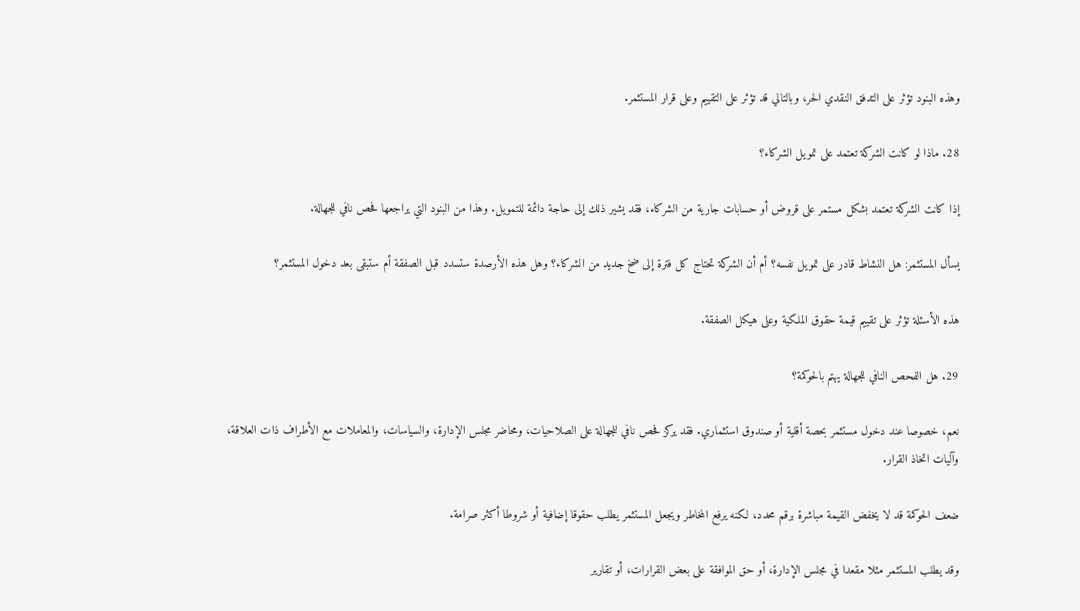وهذه البنود تؤثر على التدفق النقدي الحر، وبالتالي قد تؤثر على التقييم وعلى قرار المستثمر.

28. ماذا لو كانت الشركة تعتمد على تمويل الشركاء؟

إذا كانت الشركة تعتمد بشكل مستمر على قروض أو حسابات جارية من الشركاء، فقد يشير ذلك إلى حاجة دائمة للتمويل. وهذا من البنود التي يراجعها فحص نافي للجهالة.

يسأل المستثمر: هل النشاط قادر على تمويل نفسه؟ أم أن الشركة تحتاج كل فترة إلى ضخ جديد من الشركاء؟ وهل هذه الأرصدة ستسدد قبل الصفقة أم ستبقى بعد دخول المستثمر؟

هذه الأسئلة تؤثر على تقييم قيمة حقوق الملكية وعلى هيكل الصفقة.

29. هل الفحص النافي للجهالة يهتم بالحوكمة؟

نعم، خصوصا عند دخول مستثمر بحصة أقلية أو صندوق استثماري. فقد يركز فحص نافي للجهالة على الصلاحيات، ومحاضر مجلس الإدارة، والسياسات، والمعاملات مع الأطراف ذات العلاقة، وآليات اتخاذ القرار.

ضعف الحوكمة قد لا يخفض القيمة مباشرة برقم محدد، لكنه يرفع المخاطر ويجعل المستثمر يطلب حقوقا إضافية أو شروطا أكثر صرامة.

وقد يطلب المستثمر مثلا مقعدا في مجلس الإدارة، أو حق الموافقة على بعض القرارات، أو تقارير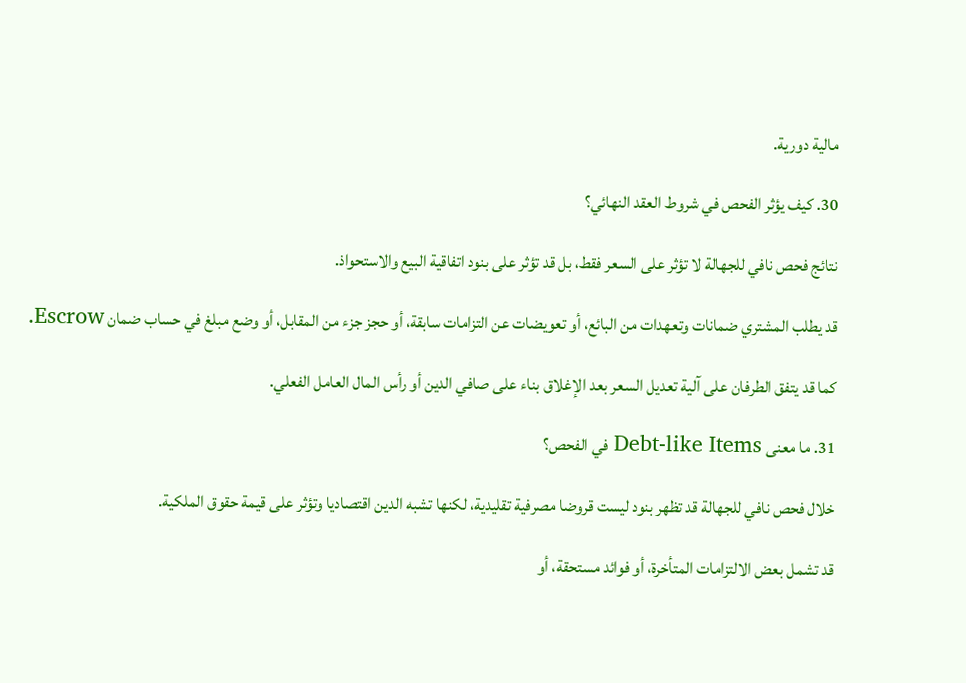مالية دورية.

30. كيف يؤثر الفحص في شروط العقد النهائي؟

نتائج فحص نافي للجهالة لا تؤثر على السعر فقط، بل قد تؤثر على بنود اتفاقية البيع والاستحواذ.

قد يطلب المشتري ضمانات وتعهدات من البائع، أو تعويضات عن التزامات سابقة، أو حجز جزء من المقابل، أو وضع مبلغ في حساب ضمان Escrow.

كما قد يتفق الطرفان على آلية تعديل السعر بعد الإغلاق بناء على صافي الدين أو رأس المال العامل الفعلي.

31. ما معنى Debt-like Items في الفحص؟

خلال فحص نافي للجهالة قد تظهر بنود ليست قروضا مصرفية تقليدية، لكنها تشبه الدين اقتصاديا وتؤثر على قيمة حقوق الملكية.

قد تشمل بعض الالتزامات المتأخرة، أو فوائد مستحقة، أو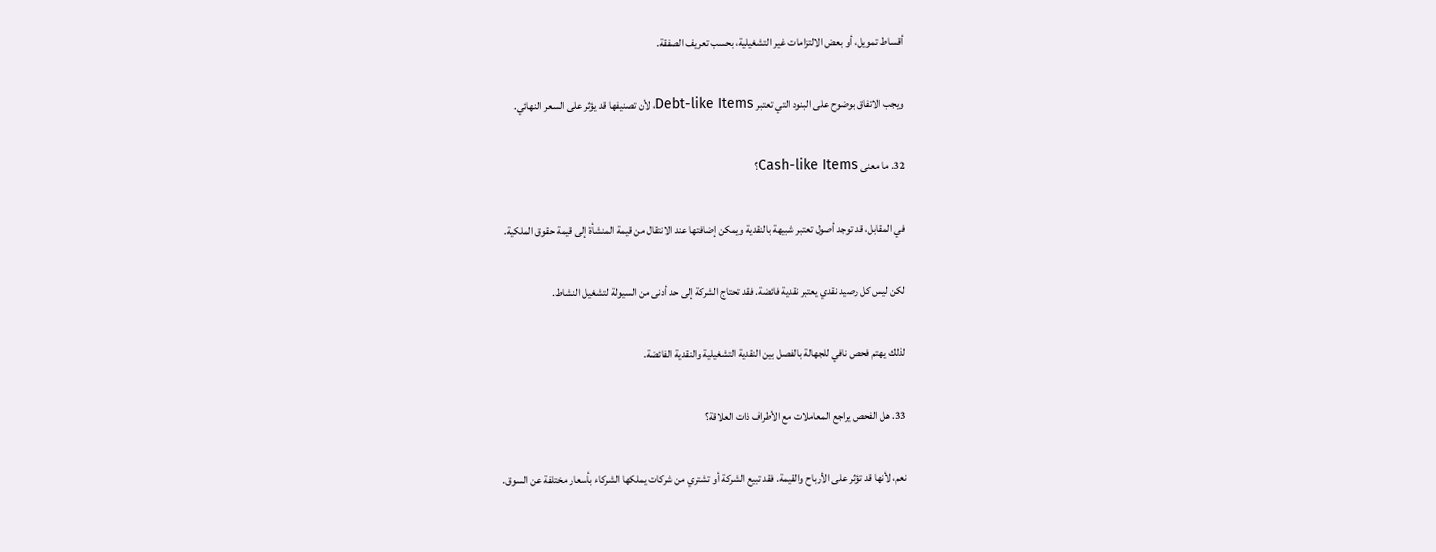أقساط تمويل، أو بعض الالتزامات غير التشغيلية، بحسب تعريف الصفقة.

ويجب الاتفاق بوضوح على البنود التي تعتبر Debt-like Items، لأن تصنيفها قد يؤثر على السعر النهائي.

32. ما معنى Cash-like Items؟

في المقابل، قد توجد أصول تعتبر شبيهة بالنقدية ويمكن إضافتها عند الانتقال من قيمة المنشأة إلى قيمة حقوق الملكية.

لكن ليس كل رصيد نقدي يعتبر نقدية فائضة. فقد تحتاج الشركة إلى حد أدنى من السيولة لتشغيل النشاط.

لذلك يهتم فحص نافي للجهالة بالفصل بين النقدية التشغيلية والنقدية الفائضة.

33. هل الفحص يراجع المعاملات مع الأطراف ذات العلاقة؟

نعم، لأنها قد تؤثر على الأرباح والقيمة. فقد تبيع الشركة أو تشتري من شركات يملكها الشركاء بأسعار مختلفة عن السوق.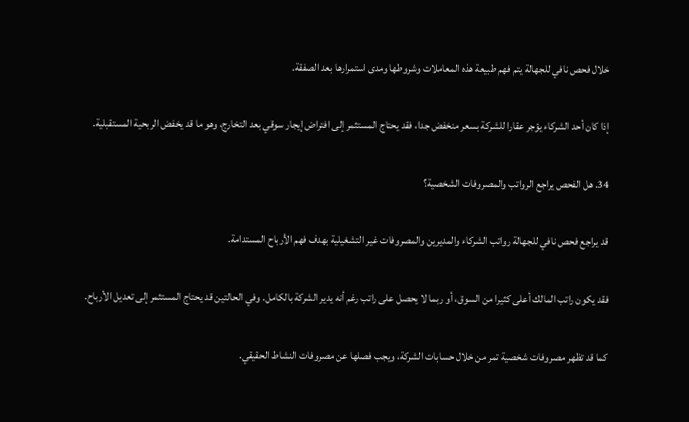خلال فحص نافي للجهالة يتم فهم طبيعة هذه المعاملات وشروطها ومدى استمرارها بعد الصفقة.

إذا كان أحد الشركاء يؤجر عقارا للشركة بسعر منخفض جدا، فقد يحتاج المستثمر إلى افتراض إيجار سوقي بعد التخارج، وهو ما قد يخفض الربحية المستقبلية.

34. هل الفحص يراجع الرواتب والمصروفات الشخصية؟

قد يراجع فحص نافي للجهالة رواتب الشركاء والمديرين والمصروفات غير التشغيلية بهدف فهم الأرباح المستدامة.

فقد يكون راتب المالك أعلى كثيرا من السوق، أو ربما لا يحصل على راتب رغم أنه يدير الشركة بالكامل. وفي الحالتين قد يحتاج المستثمر إلى تعديل الأرباح.

كما قد تظهر مصروفات شخصية تمر من خلال حسابات الشركة، ويجب فصلها عن مصروفات النشاط الحقيقي.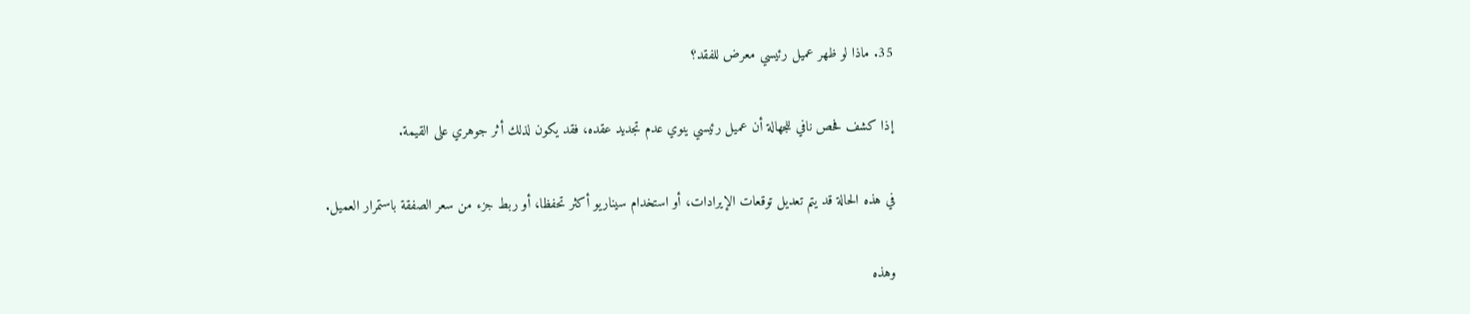35. ماذا لو ظهر عميل رئيسي معرض للفقد؟

إذا كشف فحص نافي للجهالة أن عميل رئيسي ينوي عدم تجديد عقده، فقد يكون لذلك أثر جوهري على القيمة.

في هذه الحالة قد يتم تعديل توقعات الإيرادات، أو استخدام سيناريو أكثر تحفظا، أو ربط جزء من سعر الصفقة باستمرار العميل.

وهذه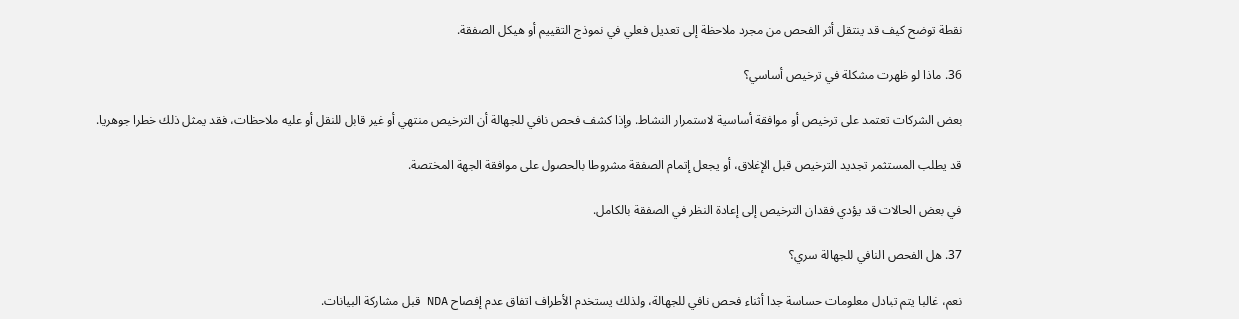نقطة توضح كيف قد ينتقل أثر الفحص من مجرد ملاحظة إلى تعديل فعلي في نموذج التقييم أو هيكل الصفقة.

36. ماذا لو ظهرت مشكلة في ترخيص أساسي؟

بعض الشركات تعتمد على ترخيص أو موافقة أساسية لاستمرار النشاط. وإذا كشف فحص نافي للجهالة أن الترخيص منتهي أو غير قابل للنقل أو عليه ملاحظات، فقد يمثل ذلك خطرا جوهريا.

قد يطلب المستثمر تجديد الترخيص قبل الإغلاق، أو يجعل إتمام الصفقة مشروطا بالحصول على موافقة الجهة المختصة.

في بعض الحالات قد يؤدي فقدان الترخيص إلى إعادة النظر في الصفقة بالكامل.

37. هل الفحص النافي للجهالة سري؟

نعم، غالبا يتم تبادل معلومات حساسة جدا أثناء فحص نافي للجهالة، ولذلك يستخدم الأطراف اتفاق عدم إفصاح NDA قبل مشاركة البيانات.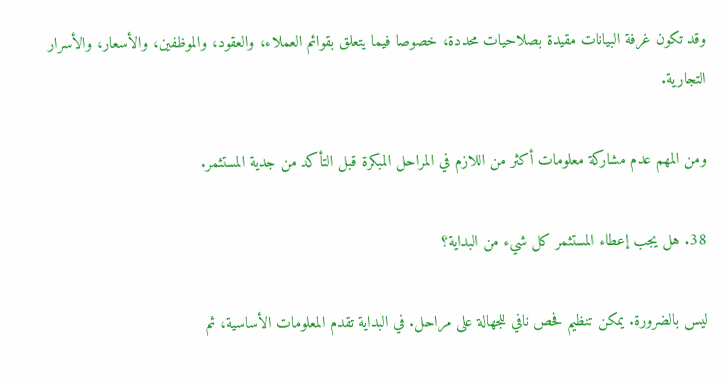وقد تكون غرفة البيانات مقيدة بصلاحيات محددة، خصوصا فيما يتعلق بقوائم العملاء، والعقود، والموظفين، والأسعار، والأسرار التجارية.

ومن المهم عدم مشاركة معلومات أكثر من اللازم في المراحل المبكرة قبل التأكد من جدية المستثمر.

38. هل يجب إعطاء المستثمر كل شيء من البداية؟

ليس بالضرورة. يمكن تنظيم فحص نافي للجهالة على مراحل. في البداية تقدم المعلومات الأساسية، ثم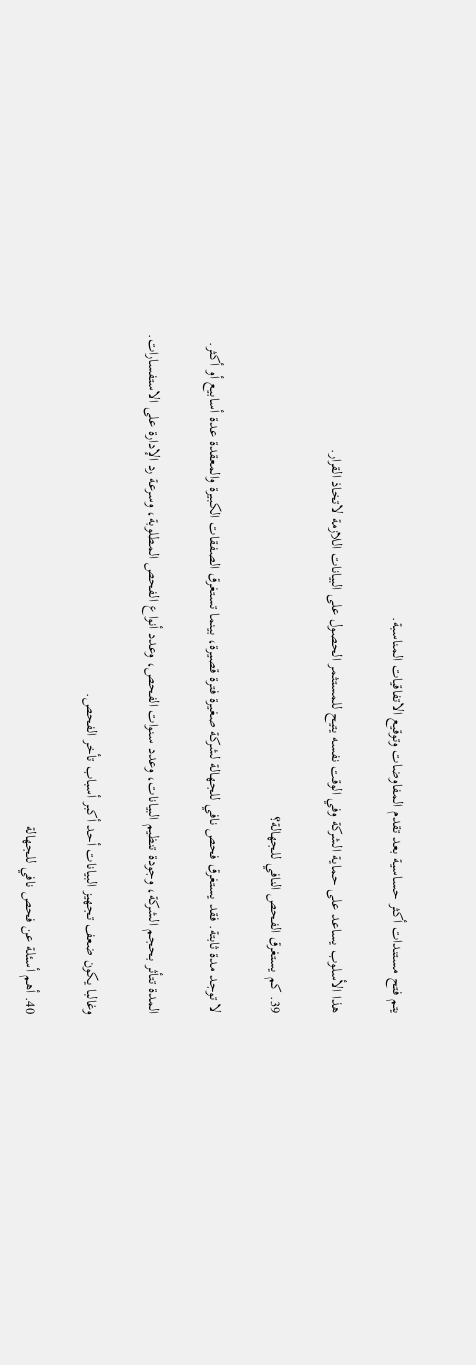يتم فتح مستندات أكثر حساسية بعد تقدم المفاوضات وتوقيع الاتفاقيات المناسبة.

هذا الأسلوب يساعد على حماية الشركة وفي الوقت نفسه يتيح للمستثمر الحصول على البيانات اللازمة لاتخاذ القرار.

39. كم يستغرق الفحص النافي للجهالة؟

لا توجد مدة ثابتة. فقد يستغرق فحص نافي للجهالة لشركة صغيرة فترة قصيرة، بينما تستغرق الصفقات الكبيرة والمعقدة عدة أسابيع أو أكثر.

المدة تتأثر بحجم الشركة، وجودة تنظيم البيانات، وعدد سنوات الفحص، وعدد أنواع الفحص المطلوبة، وسرعة رد الإدارة على الاستفسارات.

وغالبا يكون ضعف تجهيز البيانات أحد أكبر أسباب تأخر الفحص.

40. أهم أسئلة عن فحص نافي للجهالة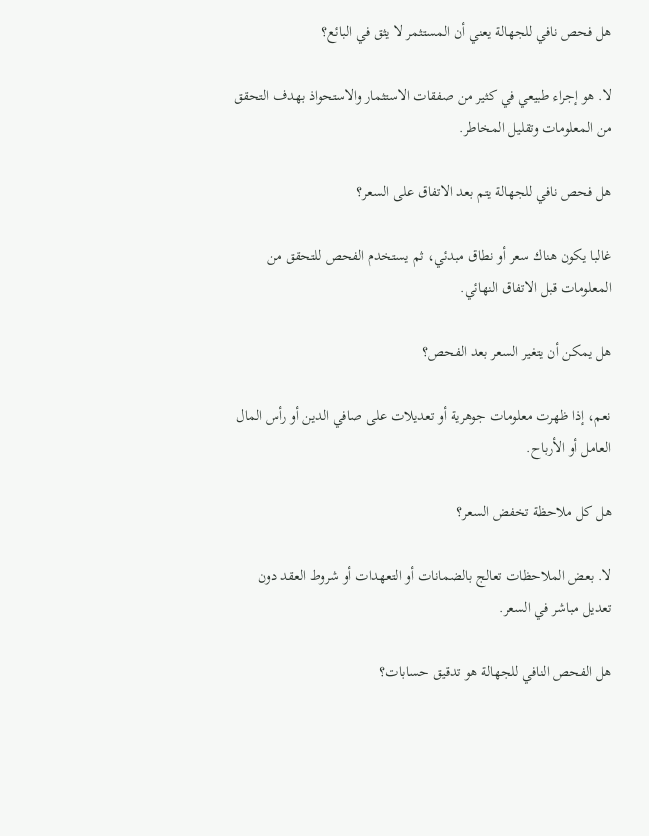هل فحص نافي للجهالة يعني أن المستثمر لا يثق في البائع؟

لا. هو إجراء طبيعي في كثير من صفقات الاستثمار والاستحواذ بهدف التحقق من المعلومات وتقليل المخاطر.

هل فحص نافي للجهالة يتم بعد الاتفاق على السعر؟

غالبا يكون هناك سعر أو نطاق مبدئي، ثم يستخدم الفحص للتحقق من المعلومات قبل الاتفاق النهائي.

هل يمكن أن يتغير السعر بعد الفحص؟

نعم، إذا ظهرت معلومات جوهرية أو تعديلات على صافي الدين أو رأس المال العامل أو الأرباح.

هل كل ملاحظة تخفض السعر؟

لا. بعض الملاحظات تعالج بالضمانات أو التعهدات أو شروط العقد دون تعديل مباشر في السعر.

هل الفحص النافي للجهالة هو تدقيق حسابات؟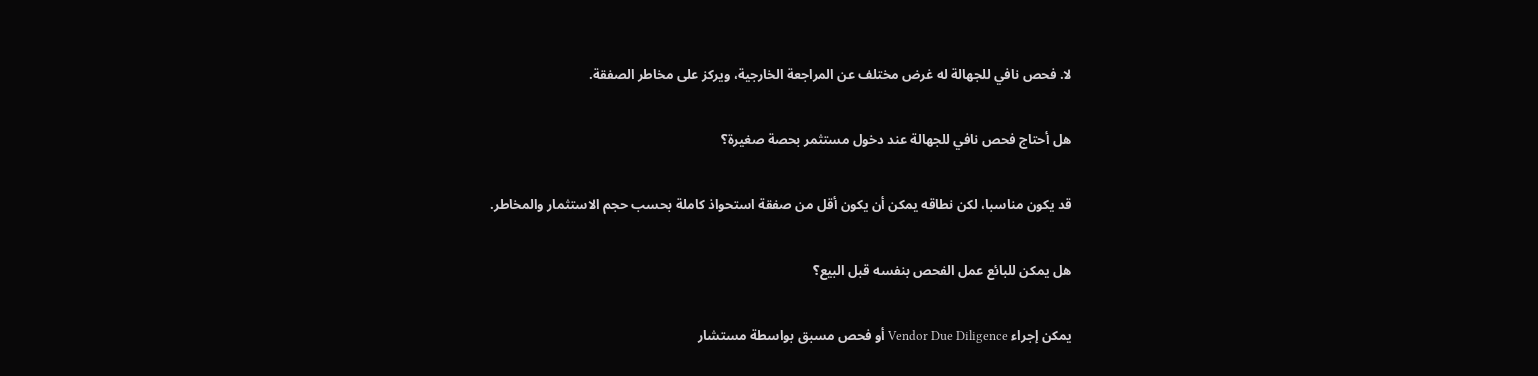لا. فحص نافي للجهالة له غرض مختلف عن المراجعة الخارجية، ويركز على مخاطر الصفقة.

هل أحتاج فحص نافي للجهالة عند دخول مستثمر بحصة صغيرة؟

قد يكون مناسبا، لكن نطاقه يمكن أن يكون أقل من صفقة استحواذ كاملة بحسب حجم الاستثمار والمخاطر.

هل يمكن للبائع عمل الفحص بنفسه قبل البيع؟

يمكن إجراء Vendor Due Diligence أو فحص مسبق بواسطة مستشار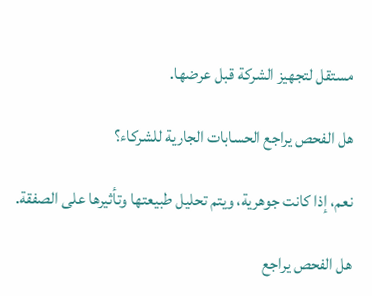مستقل لتجهيز الشركة قبل عرضها.

هل الفحص يراجع الحسابات الجارية للشركاء؟

نعم، إذا كانت جوهرية، ويتم تحليل طبيعتها وتأثيرها على الصفقة.

هل الفحص يراجع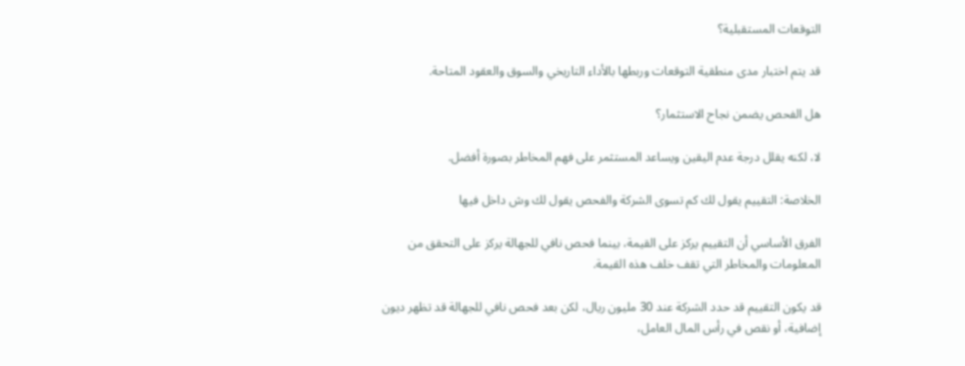التوقعات المستقبلية؟

قد يتم اختبار مدى منطقية التوقعات وربطها بالأداء التاريخي والسوق والعقود المتاحة.

هل الفحص يضمن نجاح الاستثمار؟

لا، لكنه يقلل درجة عدم اليقين ويساعد المستثمر على فهم المخاطر بصورة أفضل.

الخلاصة: التقييم يقول لك كم تسوى الشركة والفحص يقول لك وش داخل فيها

الفرق الأساسي أن التقييم يركز على القيمة، بينما فحص نافي للجهالة يركز على التحقق من المعلومات والمخاطر التي تقف خلف هذه القيمة.

قد يكون التقييم قد حدد الشركة عند 30 مليون ريال، لكن بعد فحص نافي للجهالة قد تظهر ديون إضافية، أو نقص في رأس المال العامل،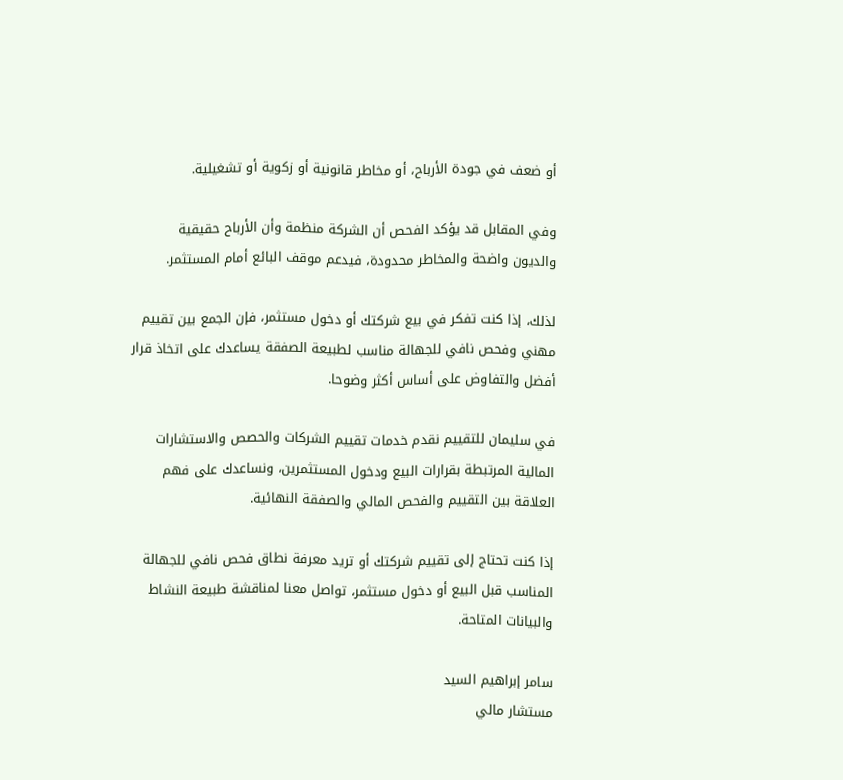أو ضعف في جودة الأرباح، أو مخاطر قانونية أو زكوية أو تشغيلية.

وفي المقابل قد يؤكد الفحص أن الشركة منظمة وأن الأرباح حقيقية والديون واضحة والمخاطر محدودة، فيدعم موقف البائع أمام المستثمر.

لذلك، إذا كنت تفكر في بيع شركتك أو دخول مستثمر، فإن الجمع بين تقييم مهني وفحص نافي للجهالة مناسب لطبيعة الصفقة يساعدك على اتخاذ قرار أفضل والتفاوض على أساس أكثر وضوحا.

في سليمان للتقييم نقدم خدمات تقييم الشركات والحصص والاستشارات المالية المرتبطة بقرارات البيع ودخول المستثمرين، ونساعدك على فهم العلاقة بين التقييم والفحص المالي والصفقة النهائية.

إذا كنت تحتاج إلى تقييم شركتك أو تريد معرفة نطاق فحص نافي للجهالة المناسب قبل البيع أو دخول مستثمر، تواصل معنا لمناقشة طبيعة النشاط والبيانات المتاحة.

سامر إبراهيم السيد
مستشار مالي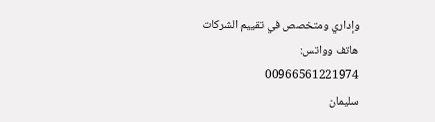وإداري ومتخصص في تقييم الشركات
هاتف وواتس:
00966561221974
سليمان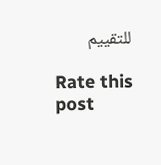للتقييم

Rate this post